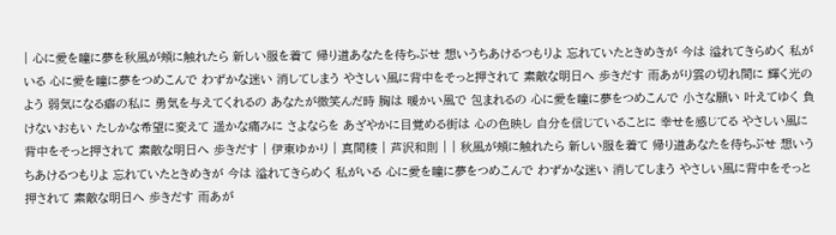| 心に愛を瞳に夢を秋風が頬に触れたら 新しい服を着て 帰り道あなたを待ちぶせ 想いうちあけるつもりよ 忘れていたときめきが 今は 溢れてきらめく 私がいる 心に愛を瞳に夢をつめこんで わずかな迷い 消してしまう やさしい風に背中をそっと押されて 素敵な明日へ 歩きだす 雨あがり雲の切れ間に 輝く光のよう 弱気になる癖の私に 勇気を与えてくれるの あなたが微笑んだ時 胸は 暖かい風で 包まれるの 心に愛を瞳に夢をつめこんで 小さな願い 叶えてゆく 負けないおもい たしかな希望に変えて 遥かな痛みに さよならを あざやかに目覚める街は 心の色映し 自分を信じていることに 幸せを感じてる やさしい風に背中をそっと押されて 素敵な明日へ 歩きだす | 伊東ゆかり | 真間稜 | 芦沢和則 | | 秋風が頬に触れたら 新しい服を着て 帰り道あなたを待ちぶせ 想いうちあけるつもりよ 忘れていたときめきが 今は 溢れてきらめく 私がいる 心に愛を瞳に夢をつめこんで わずかな迷い 消してしまう やさしい風に背中をそっと押されて 素敵な明日へ 歩きだす 雨あが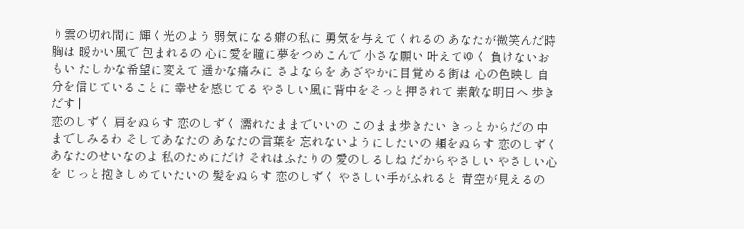り雲の切れ間に 輝く光のよう 弱気になる癖の私に 勇気を与えてくれるの あなたが微笑んだ時 胸は 暖かい風で 包まれるの 心に愛を瞳に夢をつめこんで 小さな願い 叶えてゆく 負けないおもい たしかな希望に変えて 遥かな痛みに さよならを あざやかに目覚める街は 心の色映し 自分を信じていることに 幸せを感じてる やさしい風に背中をそっと押されて 素敵な明日へ 歩きだす |
恋のしずく 肩をぬらす 恋のしずく 濡れたままでいいの このまま歩きたい きっとからだの 中までしみるわ そしてあなたの あなたの言葉を 忘れないようにしたいの 頬をぬらす 恋のしずく あなたのせいなのよ 私のためにだけ それはふたりの 愛のしるしね だからやさしい やさしい心を じっと抱きしめていたいの 髪をぬらす 恋のしずく やさしい手がふれると 青空が見えるの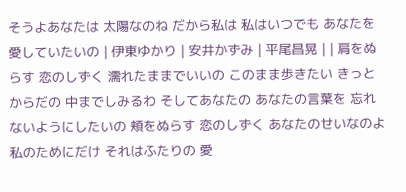そうよあなたは 太陽なのね だから私は 私はいつでも あなたを愛していたいの | 伊東ゆかり | 安井かずみ | 平尾昌晃 | | 肩をぬらす 恋のしずく 濡れたままでいいの このまま歩きたい きっとからだの 中までしみるわ そしてあなたの あなたの言葉を 忘れないようにしたいの 頬をぬらす 恋のしずく あなたのせいなのよ 私のためにだけ それはふたりの 愛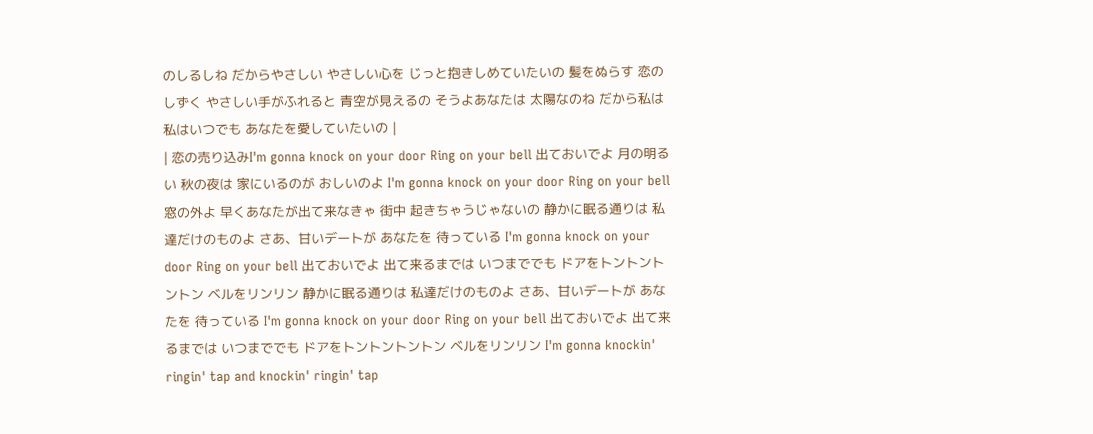のしるしね だからやさしい やさしい心を じっと抱きしめていたいの 髪をぬらす 恋のしずく やさしい手がふれると 青空が見えるの そうよあなたは 太陽なのね だから私は 私はいつでも あなたを愛していたいの |
| 恋の売り込みI'm gonna knock on your door Ring on your bell 出ておいでよ 月の明るい 秋の夜は 家にいるのが おしいのよ I'm gonna knock on your door Ring on your bell 窓の外よ 早くあなたが出て来なきゃ 街中 起きちゃうじゃないの 静かに眠る通りは 私達だけのものよ さあ、甘いデートが あなたを 待っている I'm gonna knock on your door Ring on your bell 出ておいでよ 出て来るまでは いつまででも ドアをトントントントン ベルをリンリン 静かに眠る通りは 私達だけのものよ さあ、甘いデートが あなたを 待っている I'm gonna knock on your door Ring on your bell 出ておいでよ 出て来るまでは いつまででも ドアをトントントントン ベルをリンリン I'm gonna knockin' ringin' tap and knockin' ringin' tap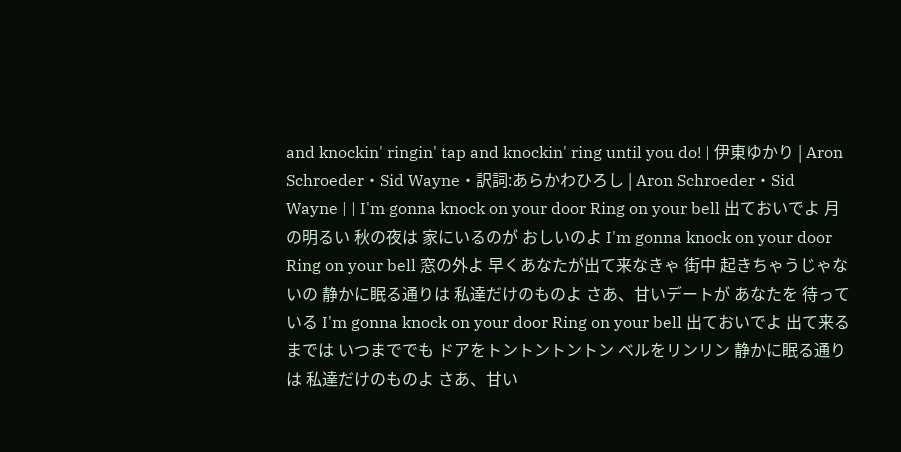and knockin' ringin' tap and knockin' ring until you do! | 伊東ゆかり | Aron Schroeder・Sid Wayne・訳詞:あらかわひろし | Aron Schroeder・Sid Wayne | | I'm gonna knock on your door Ring on your bell 出ておいでよ 月の明るい 秋の夜は 家にいるのが おしいのよ I'm gonna knock on your door Ring on your bell 窓の外よ 早くあなたが出て来なきゃ 街中 起きちゃうじゃないの 静かに眠る通りは 私達だけのものよ さあ、甘いデートが あなたを 待っている I'm gonna knock on your door Ring on your bell 出ておいでよ 出て来るまでは いつまででも ドアをトントントントン ベルをリンリン 静かに眠る通りは 私達だけのものよ さあ、甘い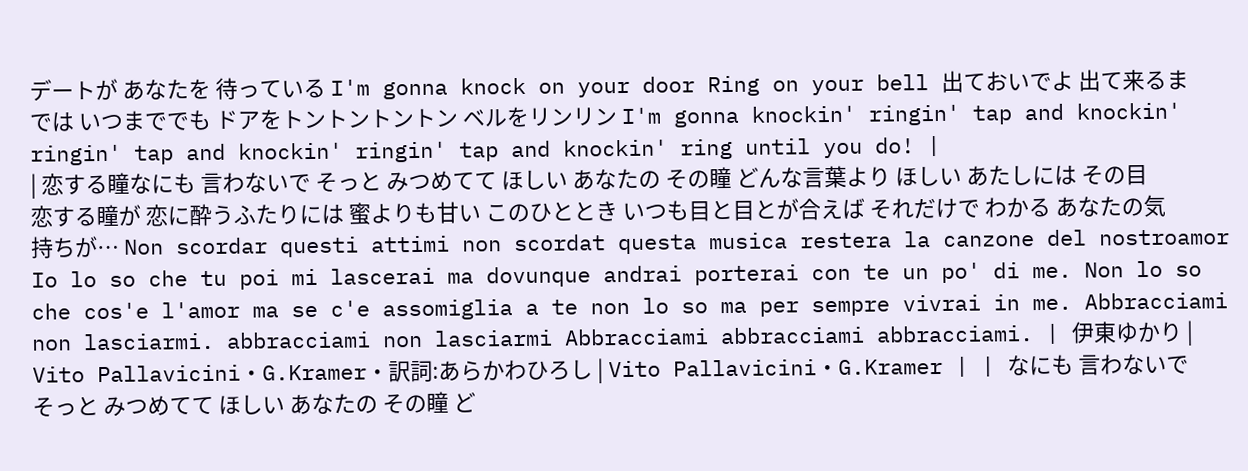デートが あなたを 待っている I'm gonna knock on your door Ring on your bell 出ておいでよ 出て来るまでは いつまででも ドアをトントントントン ベルをリンリン I'm gonna knockin' ringin' tap and knockin' ringin' tap and knockin' ringin' tap and knockin' ring until you do! |
| 恋する瞳なにも 言わないで そっと みつめてて ほしい あなたの その瞳 どんな言葉より ほしい あたしには その目 恋する瞳が 恋に酔うふたりには 蜜よりも甘い このひととき いつも目と目とが合えば それだけで わかる あなたの気持ちが… Non scordar questi attimi non scordat questa musica restera la canzone del nostroamor Io lo so che tu poi mi lascerai ma dovunque andrai porterai con te un po' di me. Non lo so che cos'e l'amor ma se c'e assomiglia a te non lo so ma per sempre vivrai in me. Abbracciami non lasciarmi. abbracciami non lasciarmi Abbracciami abbracciami abbracciami. | 伊東ゆかり | Vito Pallavicini・G.Kramer・訳詞:あらかわひろし | Vito Pallavicini・G.Kramer | | なにも 言わないで そっと みつめてて ほしい あなたの その瞳 ど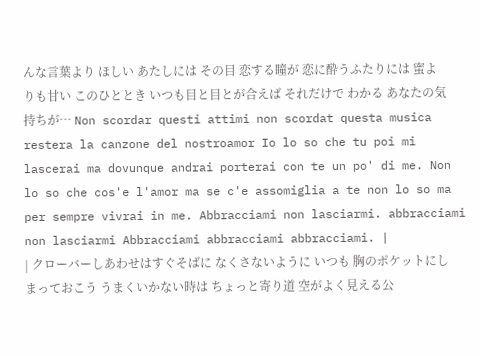んな言葉より ほしい あたしには その目 恋する瞳が 恋に酔うふたりには 蜜よりも甘い このひととき いつも目と目とが合えば それだけで わかる あなたの気持ちが… Non scordar questi attimi non scordat questa musica restera la canzone del nostroamor Io lo so che tu poi mi lascerai ma dovunque andrai porterai con te un po' di me. Non lo so che cos'e l'amor ma se c'e assomiglia a te non lo so ma per sempre vivrai in me. Abbracciami non lasciarmi. abbracciami non lasciarmi Abbracciami abbracciami abbracciami. |
| クローバーしあわせはすぐそばに なくさないように いつも 胸のポケットにしまっておこう うまくいかない時は ちょっと寄り道 空がよく見える公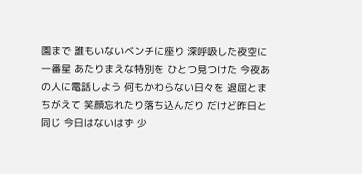園まで 誰もいないベンチに座り 深呼吸した夜空に一番星 あたりまえな特別を ひとつ見つけた 今夜あの人に電話しよう 何もかわらない日々を 退屈とまちがえて 笑顔忘れたり落ち込んだり だけど昨日と同じ 今日はないはず 少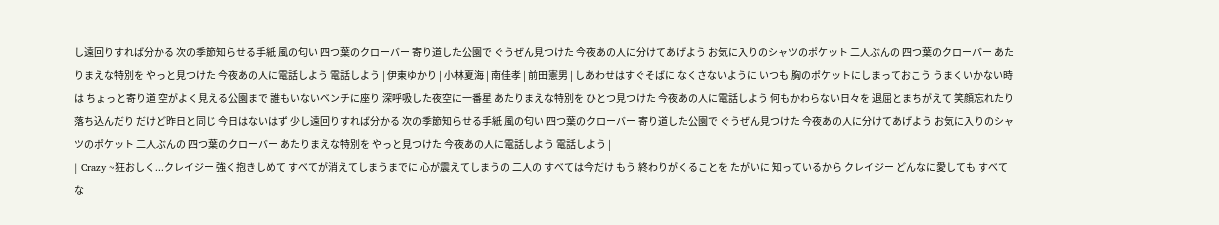し遠回りすれば分かる 次の季節知らせる手紙 風の匂い 四つ葉のクローバー 寄り道した公園で ぐうぜん見つけた 今夜あの人に分けてあげよう お気に入りのシャツのポケット 二人ぶんの 四つ葉のクローバー あたりまえな特別を やっと見つけた 今夜あの人に電話しよう 電話しよう | 伊東ゆかり | 小林夏海 | 南佳孝 | 前田憲男 | しあわせはすぐそばに なくさないように いつも 胸のポケットにしまっておこう うまくいかない時は ちょっと寄り道 空がよく見える公園まで 誰もいないベンチに座り 深呼吸した夜空に一番星 あたりまえな特別を ひとつ見つけた 今夜あの人に電話しよう 何もかわらない日々を 退屈とまちがえて 笑顔忘れたり落ち込んだり だけど昨日と同じ 今日はないはず 少し遠回りすれば分かる 次の季節知らせる手紙 風の匂い 四つ葉のクローバー 寄り道した公園で ぐうぜん見つけた 今夜あの人に分けてあげよう お気に入りのシャツのポケット 二人ぶんの 四つ葉のクローバー あたりまえな特別を やっと見つけた 今夜あの人に電話しよう 電話しよう |
| Crazy ~狂おしく...クレイジー 強く抱きしめて すべてが消えてしまうまでに 心が震えてしまうの 二人の すべては今だけ もう 終わりがくることを たがいに 知っているから クレイジー どんなに愛しても すべて な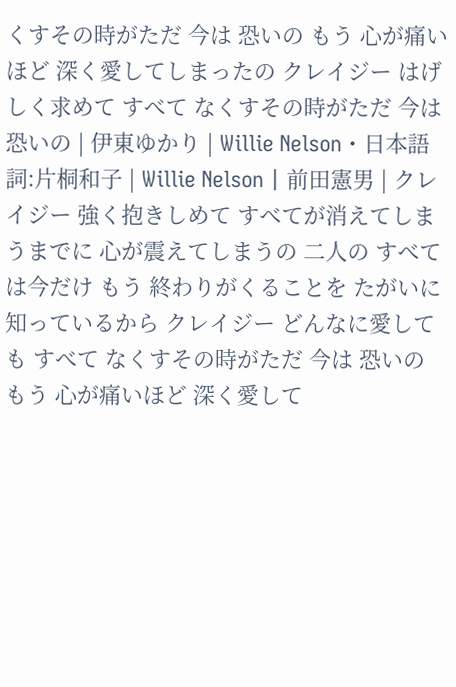くすその時がただ 今は 恐いの もう 心が痛いほど 深く愛してしまったの クレイジー はげしく求めて すべて なくすその時がただ 今は恐いの | 伊東ゆかり | Willie Nelson・日本語詞:片桐和子 | Willie Nelson | 前田憲男 | クレイジー 強く抱きしめて すべてが消えてしまうまでに 心が震えてしまうの 二人の すべては今だけ もう 終わりがくることを たがいに 知っているから クレイジー どんなに愛しても すべて なくすその時がただ 今は 恐いの もう 心が痛いほど 深く愛して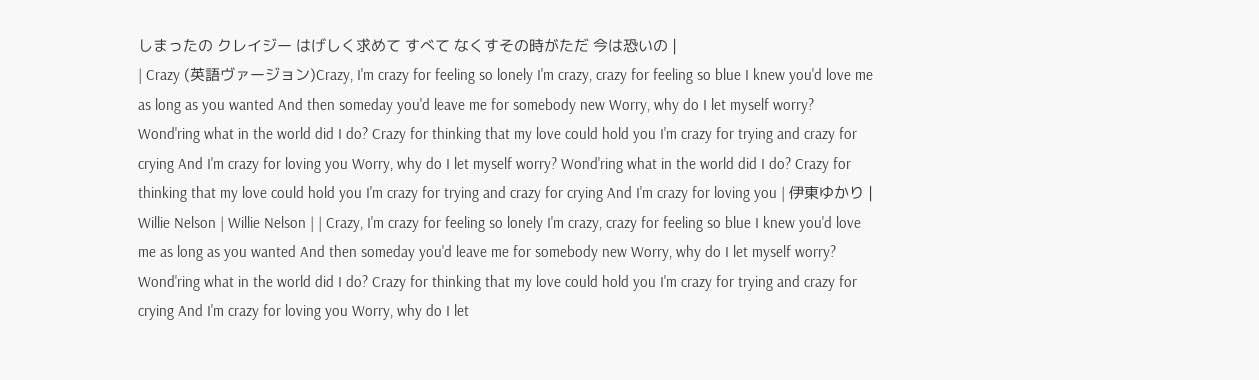しまったの クレイジー はげしく求めて すべて なくすその時がただ 今は恐いの |
| Crazy (英語ヴァージョン)Crazy, I'm crazy for feeling so lonely I'm crazy, crazy for feeling so blue I knew you'd love me as long as you wanted And then someday you'd leave me for somebody new Worry, why do I let myself worry? Wond'ring what in the world did I do? Crazy for thinking that my love could hold you I'm crazy for trying and crazy for crying And I'm crazy for loving you Worry, why do I let myself worry? Wond'ring what in the world did I do? Crazy for thinking that my love could hold you I'm crazy for trying and crazy for crying And I'm crazy for loving you | 伊東ゆかり | Willie Nelson | Willie Nelson | | Crazy, I'm crazy for feeling so lonely I'm crazy, crazy for feeling so blue I knew you'd love me as long as you wanted And then someday you'd leave me for somebody new Worry, why do I let myself worry? Wond'ring what in the world did I do? Crazy for thinking that my love could hold you I'm crazy for trying and crazy for crying And I'm crazy for loving you Worry, why do I let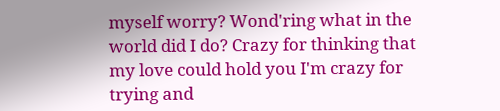myself worry? Wond'ring what in the world did I do? Crazy for thinking that my love could hold you I'm crazy for trying and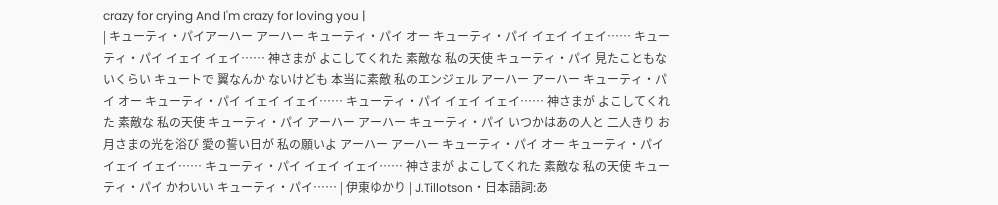crazy for crying And I'm crazy for loving you |
| キューティ・パイアーハー アーハー キューティ・パイ オー キューティ・パイ イェイ イェイ…… キューティ・パイ イェイ イェイ…… 神さまが よこしてくれた 素敵な 私の天使 キューティ・パイ 見たこともないくらい キュートで 翼なんか ないけども 本当に素敵 私のエンジェル アーハー アーハー キューティ・パイ オー キューティ・パイ イェイ イェイ…… キューティ・パイ イェイ イェイ…… 神さまが よこしてくれた 素敵な 私の天使 キューティ・パイ アーハー アーハー キューティ・パイ いつかはあの人と 二人きり お月さまの光を浴び 愛の誓い日が 私の願いよ アーハー アーハー キューティ・パイ オー キューティ・パイ イェイ イェイ…… キューティ・パイ イェイ イェイ…… 神さまが よこしてくれた 素敵な 私の天使 キューティ・パイ かわいい キューティ・パイ…… | 伊東ゆかり | J.Tillotson・日本語詞:あ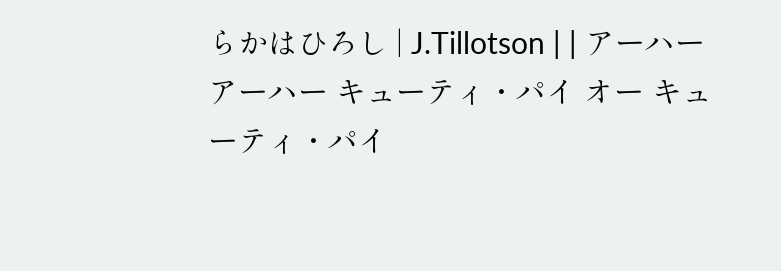らかはひろし | J.Tillotson | | アーハー アーハー キューティ・パイ オー キューティ・パイ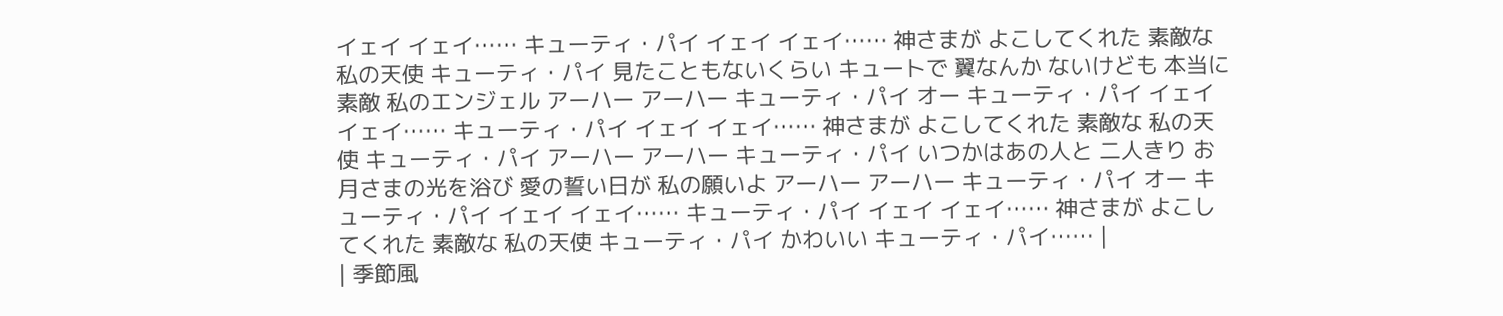イェイ イェイ…… キューティ・パイ イェイ イェイ…… 神さまが よこしてくれた 素敵な 私の天使 キューティ・パイ 見たこともないくらい キュートで 翼なんか ないけども 本当に素敵 私のエンジェル アーハー アーハー キューティ・パイ オー キューティ・パイ イェイ イェイ…… キューティ・パイ イェイ イェイ…… 神さまが よこしてくれた 素敵な 私の天使 キューティ・パイ アーハー アーハー キューティ・パイ いつかはあの人と 二人きり お月さまの光を浴び 愛の誓い日が 私の願いよ アーハー アーハー キューティ・パイ オー キューティ・パイ イェイ イェイ…… キューティ・パイ イェイ イェイ…… 神さまが よこしてくれた 素敵な 私の天使 キューティ・パイ かわいい キューティ・パイ…… |
| 季節風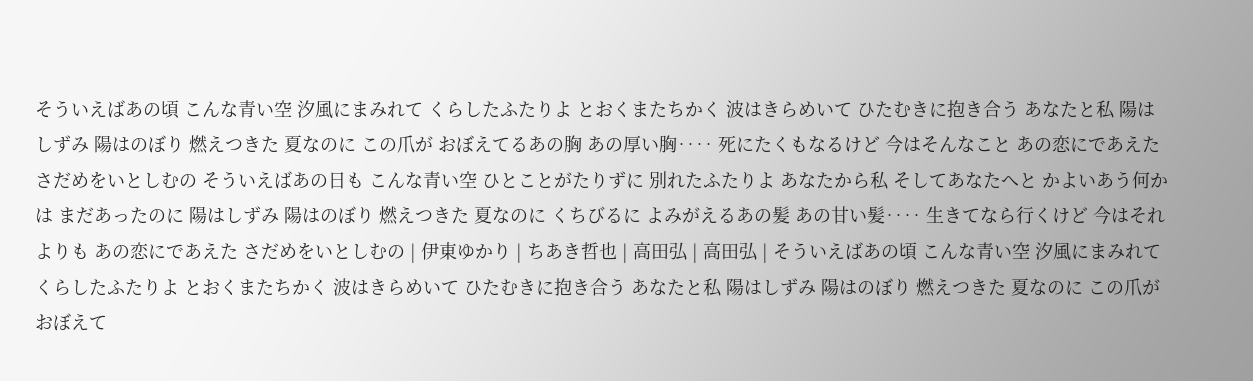そういえばあの頃 こんな青い空 汐風にまみれて くらしたふたりよ とおくまたちかく 波はきらめいて ひたむきに抱き合う あなたと私 陽はしずみ 陽はのぼり 燃えつきた 夏なのに この爪が おぼえてるあの胸 あの厚い胸‥‥ 死にたくもなるけど 今はそんなこと あの恋にであえた さだめをいとしむの そういえばあの日も こんな青い空 ひとことがたりずに 別れたふたりよ あなたから私 そしてあなたへと かよいあう何かは まだあったのに 陽はしずみ 陽はのぼり 燃えつきた 夏なのに くちびるに よみがえるあの髪 あの甘い髪‥‥ 生きてなら行くけど 今はそれよりも あの恋にであえた さだめをいとしむの | 伊東ゆかり | ちあき哲也 | 高田弘 | 高田弘 | そういえばあの頃 こんな青い空 汐風にまみれて くらしたふたりよ とおくまたちかく 波はきらめいて ひたむきに抱き合う あなたと私 陽はしずみ 陽はのぼり 燃えつきた 夏なのに この爪が おぼえて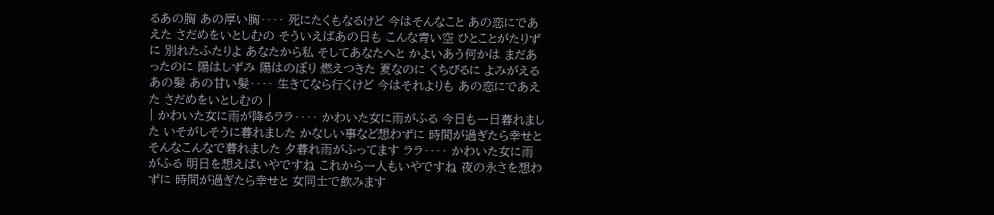るあの胸 あの厚い胸‥‥ 死にたくもなるけど 今はそんなこと あの恋にであえた さだめをいとしむの そういえばあの日も こんな青い空 ひとことがたりずに 別れたふたりよ あなたから私 そしてあなたへと かよいあう何かは まだあったのに 陽はしずみ 陽はのぼり 燃えつきた 夏なのに くちびるに よみがえるあの髪 あの甘い髪‥‥ 生きてなら行くけど 今はそれよりも あの恋にであえた さだめをいとしむの |
| かわいた女に雨が降るララ‥‥ かわいた女に雨がふる 今日も一日暮れました いそがしそうに暮れました かなしい事など想わずに 時間が過ぎたら幸せと そんなこんなで暮れました 夕暮れ雨がふってます ララ‥‥ かわいた女に雨がふる 明日を想えばいやですね これから一人もいやですね 夜の永さを想わずに 時間が過ぎたら幸せと 女同士で飲みます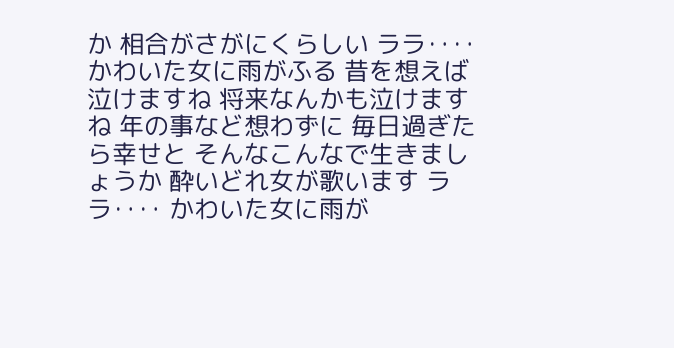か 相合がさがにくらしい ララ‥‥ かわいた女に雨がふる 昔を想えば泣けますね 将来なんかも泣けますね 年の事など想わずに 毎日過ぎたら幸せと そんなこんなで生きましょうか 酔いどれ女が歌います ララ‥‥ かわいた女に雨が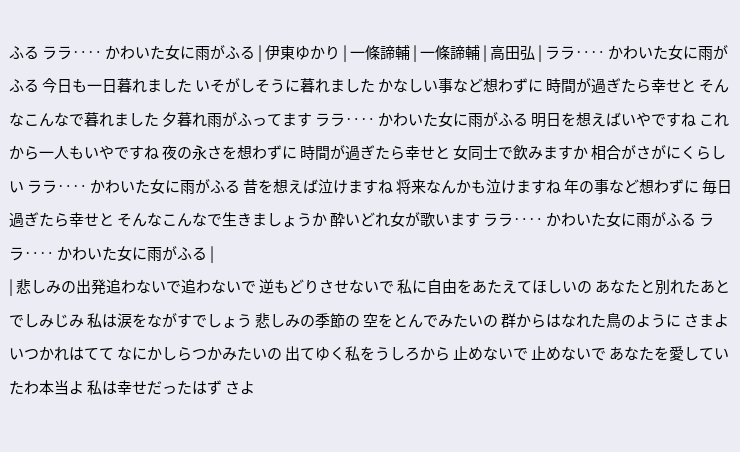ふる ララ‥‥ かわいた女に雨がふる | 伊東ゆかり | 一條諦輔 | 一條諦輔 | 高田弘 | ララ‥‥ かわいた女に雨がふる 今日も一日暮れました いそがしそうに暮れました かなしい事など想わずに 時間が過ぎたら幸せと そんなこんなで暮れました 夕暮れ雨がふってます ララ‥‥ かわいた女に雨がふる 明日を想えばいやですね これから一人もいやですね 夜の永さを想わずに 時間が過ぎたら幸せと 女同士で飲みますか 相合がさがにくらしい ララ‥‥ かわいた女に雨がふる 昔を想えば泣けますね 将来なんかも泣けますね 年の事など想わずに 毎日過ぎたら幸せと そんなこんなで生きましょうか 酔いどれ女が歌います ララ‥‥ かわいた女に雨がふる ララ‥‥ かわいた女に雨がふる |
| 悲しみの出発追わないで追わないで 逆もどりさせないで 私に自由をあたえてほしいの あなたと別れたあとでしみじみ 私は涙をながすでしょう 悲しみの季節の 空をとんでみたいの 群からはなれた鳥のように さまよいつかれはてて なにかしらつかみたいの 出てゆく私をうしろから 止めないで 止めないで あなたを愛していたわ本当よ 私は幸せだったはず さよ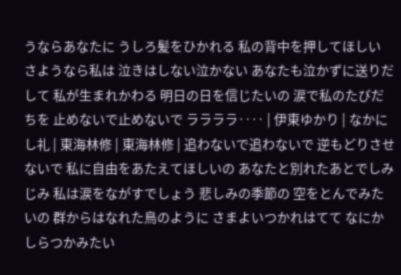うならあなたに うしろ髪をひかれる 私の背中を押してほしい さようなら私は 泣きはしない泣かない あなたも泣かずに送りだして 私が生まれかわる 明日の日を信じたいの 涙で私のたびだちを 止めないで止めないで ララララ‥‥ | 伊東ゆかり | なかにし礼 | 東海林修 | 東海林修 | 追わないで追わないで 逆もどりさせないで 私に自由をあたえてほしいの あなたと別れたあとでしみじみ 私は涙をながすでしょう 悲しみの季節の 空をとんでみたいの 群からはなれた鳥のように さまよいつかれはてて なにかしらつかみたい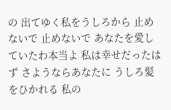の 出てゆく私をうしろから 止めないで 止めないで あなたを愛していたわ本当よ 私は幸せだったはず さようならあなたに うしろ髪をひかれる 私の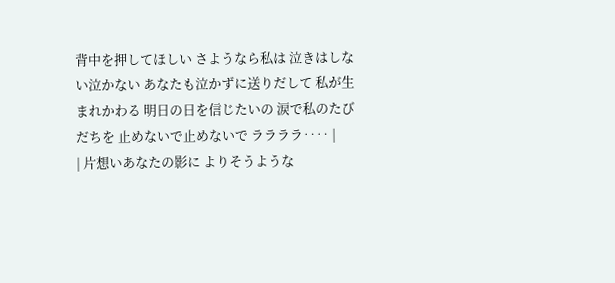背中を押してほしい さようなら私は 泣きはしない泣かない あなたも泣かずに送りだして 私が生まれかわる 明日の日を信じたいの 涙で私のたびだちを 止めないで止めないで ララララ‥‥ |
| 片想いあなたの影に よりそうような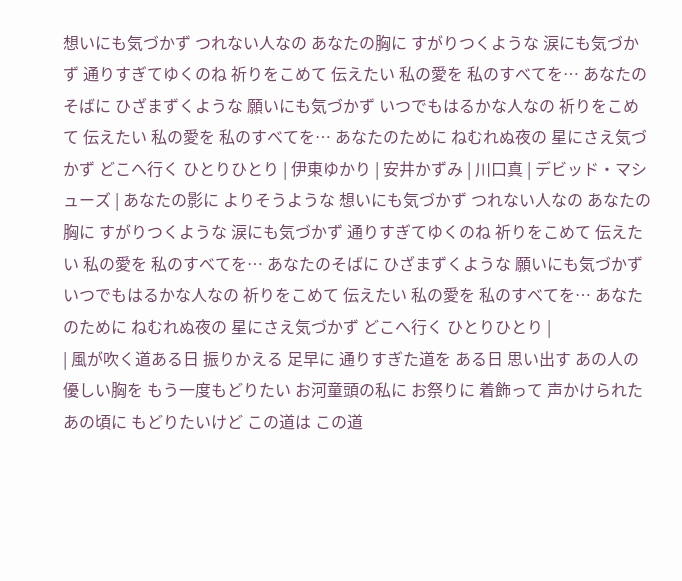想いにも気づかず つれない人なの あなたの胸に すがりつくような 涙にも気づかず 通りすぎてゆくのね 祈りをこめて 伝えたい 私の愛を 私のすべてを… あなたのそばに ひざまずくような 願いにも気づかず いつでもはるかな人なの 祈りをこめて 伝えたい 私の愛を 私のすべてを… あなたのために ねむれぬ夜の 星にさえ気づかず どこへ行く ひとりひとり | 伊東ゆかり | 安井かずみ | 川口真 | デビッド・マシューズ | あなたの影に よりそうような 想いにも気づかず つれない人なの あなたの胸に すがりつくような 涙にも気づかず 通りすぎてゆくのね 祈りをこめて 伝えたい 私の愛を 私のすべてを… あなたのそばに ひざまずくような 願いにも気づかず いつでもはるかな人なの 祈りをこめて 伝えたい 私の愛を 私のすべてを… あなたのために ねむれぬ夜の 星にさえ気づかず どこへ行く ひとりひとり |
| 風が吹く道ある日 振りかえる 足早に 通りすぎた道を ある日 思い出す あの人の優しい胸を もう一度もどりたい お河童頭の私に お祭りに 着飾って 声かけられたあの頃に もどりたいけど この道は この道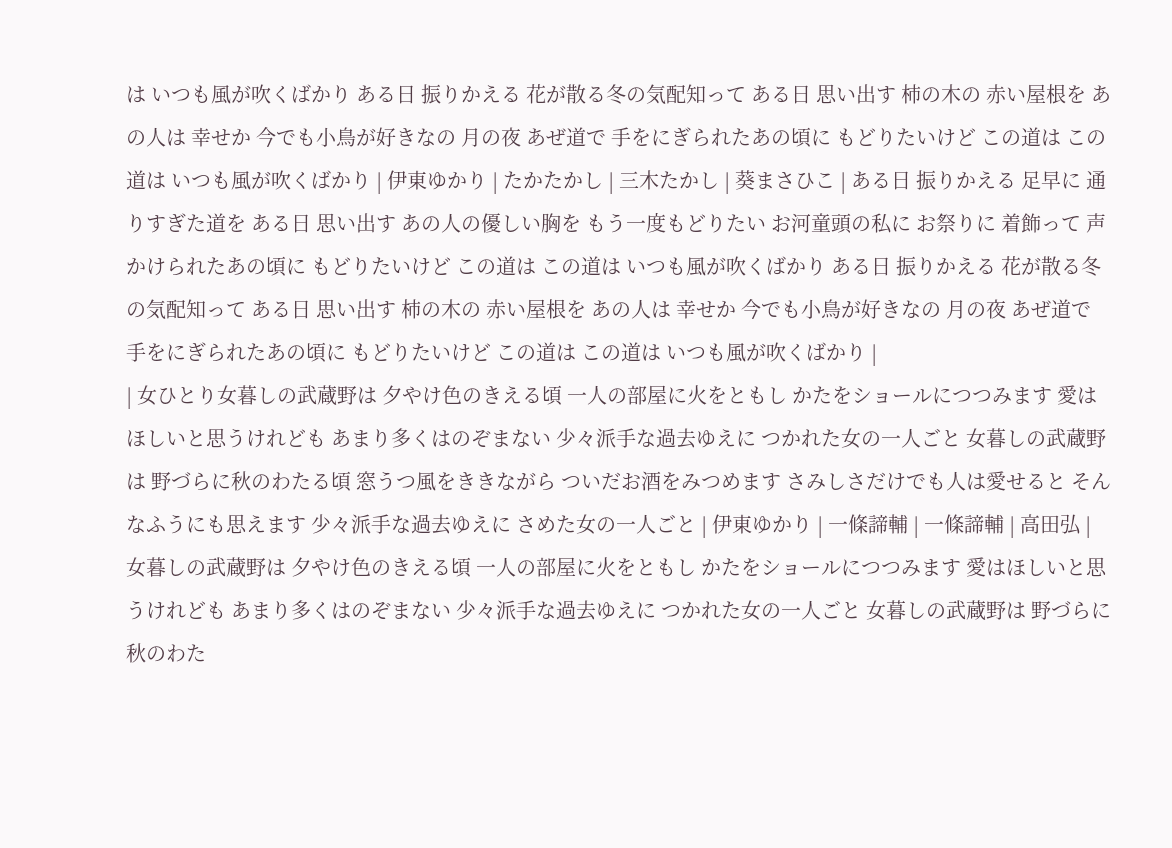は いつも風が吹くばかり ある日 振りかえる 花が散る冬の気配知って ある日 思い出す 柿の木の 赤い屋根を あの人は 幸せか 今でも小鳥が好きなの 月の夜 あぜ道で 手をにぎられたあの頃に もどりたいけど この道は この道は いつも風が吹くばかり | 伊東ゆかり | たかたかし | 三木たかし | 葵まさひこ | ある日 振りかえる 足早に 通りすぎた道を ある日 思い出す あの人の優しい胸を もう一度もどりたい お河童頭の私に お祭りに 着飾って 声かけられたあの頃に もどりたいけど この道は この道は いつも風が吹くばかり ある日 振りかえる 花が散る冬の気配知って ある日 思い出す 柿の木の 赤い屋根を あの人は 幸せか 今でも小鳥が好きなの 月の夜 あぜ道で 手をにぎられたあの頃に もどりたいけど この道は この道は いつも風が吹くばかり |
| 女ひとり女暮しの武蔵野は 夕やけ色のきえる頃 一人の部屋に火をともし かたをショールにつつみます 愛はほしいと思うけれども あまり多くはのぞまない 少々派手な過去ゆえに つかれた女の一人ごと 女暮しの武蔵野は 野づらに秋のわたる頃 窓うつ風をききながら ついだお酒をみつめます さみしさだけでも人は愛せると そんなふうにも思えます 少々派手な過去ゆえに さめた女の一人ごと | 伊東ゆかり | 一條諦輔 | 一條諦輔 | 高田弘 | 女暮しの武蔵野は 夕やけ色のきえる頃 一人の部屋に火をともし かたをショールにつつみます 愛はほしいと思うけれども あまり多くはのぞまない 少々派手な過去ゆえに つかれた女の一人ごと 女暮しの武蔵野は 野づらに秋のわた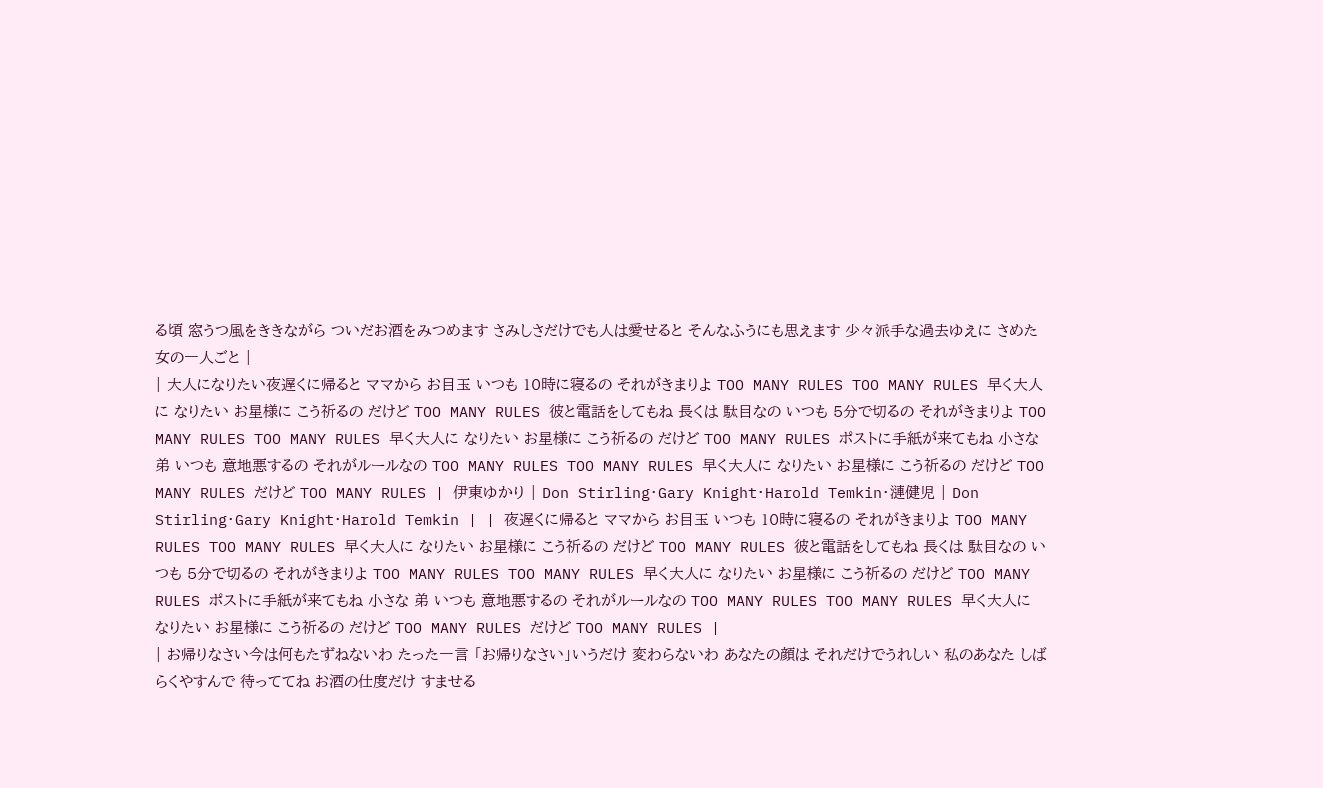る頃 窓うつ風をききながら ついだお酒をみつめます さみしさだけでも人は愛せると そんなふうにも思えます 少々派手な過去ゆえに さめた女の一人ごと |
| 大人になりたい夜遅くに帰ると ママから お目玉 いつも 10時に寝るの それがきまりよ TOO MANY RULES TOO MANY RULES 早く大人に なりたい お星様に こう祈るの だけど TOO MANY RULES 彼と電話をしてもね 長くは 駄目なの いつも 5分で切るの それがきまりよ TOO MANY RULES TOO MANY RULES 早く大人に なりたい お星様に こう祈るの だけど TOO MANY RULES ポストに手紙が来てもね 小さな 弟 いつも 意地悪するの それがルールなの TOO MANY RULES TOO MANY RULES 早く大人に なりたい お星様に こう祈るの だけど TOO MANY RULES だけど TOO MANY RULES | 伊東ゆかり | Don Stirling・Gary Knight・Harold Temkin・漣健児 | Don Stirling・Gary Knight・Harold Temkin | | 夜遅くに帰ると ママから お目玉 いつも 10時に寝るの それがきまりよ TOO MANY RULES TOO MANY RULES 早く大人に なりたい お星様に こう祈るの だけど TOO MANY RULES 彼と電話をしてもね 長くは 駄目なの いつも 5分で切るの それがきまりよ TOO MANY RULES TOO MANY RULES 早く大人に なりたい お星様に こう祈るの だけど TOO MANY RULES ポストに手紙が来てもね 小さな 弟 いつも 意地悪するの それがルールなの TOO MANY RULES TOO MANY RULES 早く大人に なりたい お星様に こう祈るの だけど TOO MANY RULES だけど TOO MANY RULES |
| お帰りなさい今は何もたずねないわ たった一言 「お帰りなさい」いうだけ 変わらないわ あなたの顔は それだけでうれしい 私のあなた しばらくやすんで 待っててね お酒の仕度だけ すませる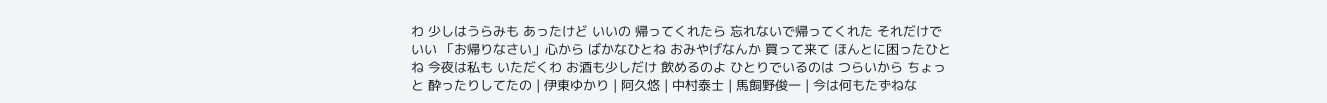わ 少しはうらみも あったけど いいの 帰ってくれたら 忘れないで帰ってくれた それだけでいい 「お帰りなさい」心から ばかなひとね おみやげなんか 買って来て ほんとに困ったひとね 今夜は私も いただくわ お酒も少しだけ 飲めるのよ ひとりでいるのは つらいから ちょっと 酔ったりしてたの | 伊東ゆかり | 阿久悠 | 中村泰士 | 馬飼野俊一 | 今は何もたずねな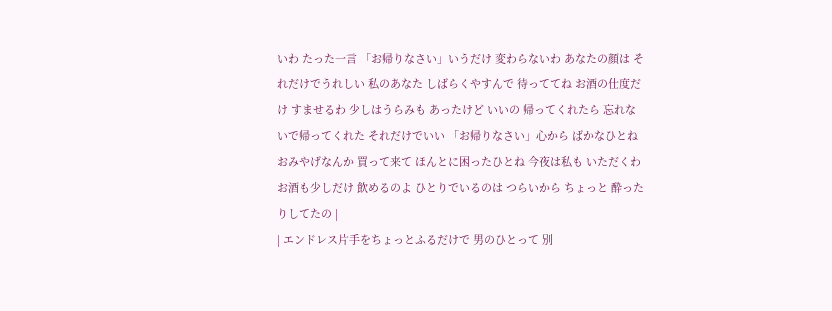いわ たった一言 「お帰りなさい」いうだけ 変わらないわ あなたの顔は それだけでうれしい 私のあなた しばらくやすんで 待っててね お酒の仕度だけ すませるわ 少しはうらみも あったけど いいの 帰ってくれたら 忘れないで帰ってくれた それだけでいい 「お帰りなさい」心から ばかなひとね おみやげなんか 買って来て ほんとに困ったひとね 今夜は私も いただくわ お酒も少しだけ 飲めるのよ ひとりでいるのは つらいから ちょっと 酔ったりしてたの |
| エンドレス片手をちょっとふるだけで 男のひとって 別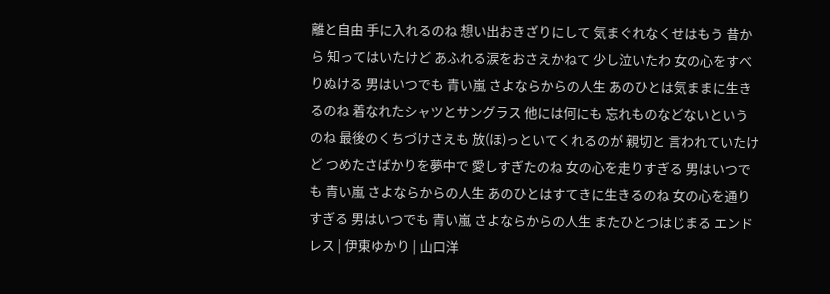離と自由 手に入れるのね 想い出おきざりにして 気まぐれなくせはもう 昔から 知ってはいたけど あふれる涙をおさえかねて 少し泣いたわ 女の心をすべりぬける 男はいつでも 青い嵐 さよならからの人生 あのひとは気ままに生きるのね 着なれたシャツとサングラス 他には何にも 忘れものなどないというのね 最後のくちづけさえも 放(ほ)っといてくれるのが 親切と 言われていたけど つめたさばかりを夢中で 愛しすぎたのね 女の心を走りすぎる 男はいつでも 青い嵐 さよならからの人生 あのひとはすてきに生きるのね 女の心を通りすぎる 男はいつでも 青い嵐 さよならからの人生 またひとつはじまる エンドレス | 伊東ゆかり | 山口洋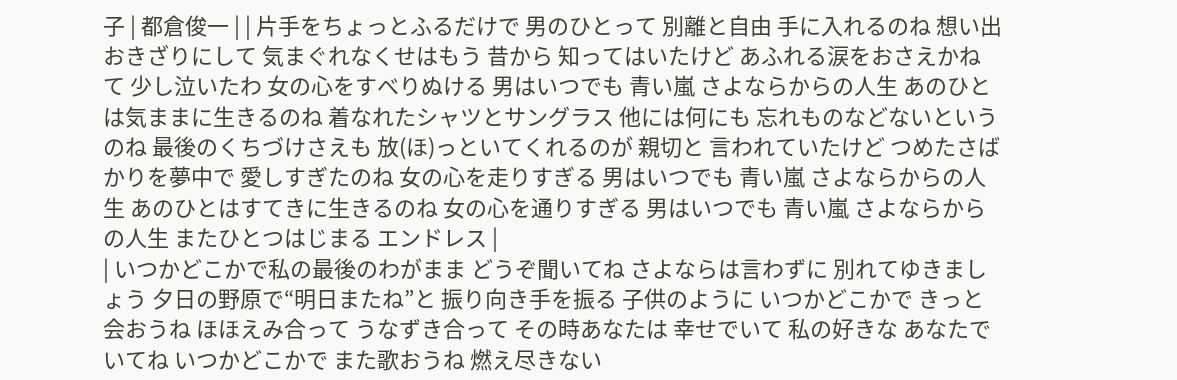子 | 都倉俊一 | | 片手をちょっとふるだけで 男のひとって 別離と自由 手に入れるのね 想い出おきざりにして 気まぐれなくせはもう 昔から 知ってはいたけど あふれる涙をおさえかねて 少し泣いたわ 女の心をすべりぬける 男はいつでも 青い嵐 さよならからの人生 あのひとは気ままに生きるのね 着なれたシャツとサングラス 他には何にも 忘れものなどないというのね 最後のくちづけさえも 放(ほ)っといてくれるのが 親切と 言われていたけど つめたさばかりを夢中で 愛しすぎたのね 女の心を走りすぎる 男はいつでも 青い嵐 さよならからの人生 あのひとはすてきに生きるのね 女の心を通りすぎる 男はいつでも 青い嵐 さよならからの人生 またひとつはじまる エンドレス |
| いつかどこかで私の最後のわがまま どうぞ聞いてね さよならは言わずに 別れてゆきましょう 夕日の野原で“明日またね”と 振り向き手を振る 子供のように いつかどこかで きっと会おうね ほほえみ合って うなずき合って その時あなたは 幸せでいて 私の好きな あなたでいてね いつかどこかで また歌おうね 燃え尽きない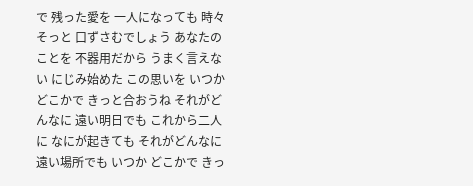で 残った愛を 一人になっても 時々そっと 口ずさむでしょう あなたのことを 不器用だから うまく言えない にじみ始めた この思いを いつかどこかで きっと合おうね それがどんなに 遠い明日でも これから二人に なにが起きても それがどんなに 遠い場所でも いつか どこかで きっ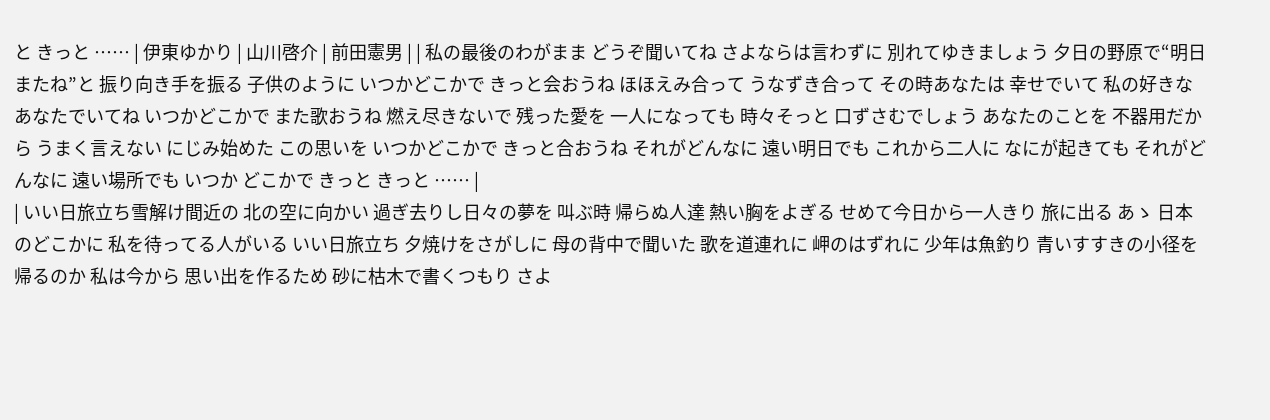と きっと …… | 伊東ゆかり | 山川啓介 | 前田憲男 | | 私の最後のわがまま どうぞ聞いてね さよならは言わずに 別れてゆきましょう 夕日の野原で“明日またね”と 振り向き手を振る 子供のように いつかどこかで きっと会おうね ほほえみ合って うなずき合って その時あなたは 幸せでいて 私の好きな あなたでいてね いつかどこかで また歌おうね 燃え尽きないで 残った愛を 一人になっても 時々そっと 口ずさむでしょう あなたのことを 不器用だから うまく言えない にじみ始めた この思いを いつかどこかで きっと合おうね それがどんなに 遠い明日でも これから二人に なにが起きても それがどんなに 遠い場所でも いつか どこかで きっと きっと …… |
| いい日旅立ち雪解け間近の 北の空に向かい 過ぎ去りし日々の夢を 叫ぶ時 帰らぬ人達 熱い胸をよぎる せめて今日から一人きり 旅に出る あゝ 日本のどこかに 私を待ってる人がいる いい日旅立ち 夕焼けをさがしに 母の背中で聞いた 歌を道連れに 岬のはずれに 少年は魚釣り 青いすすきの小径を 帰るのか 私は今から 思い出を作るため 砂に枯木で書くつもり さよ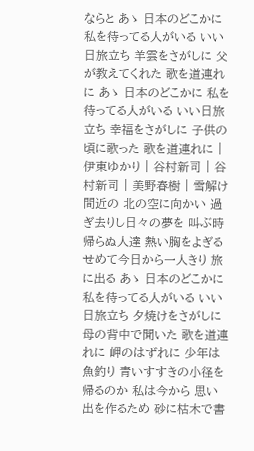ならと あゝ 日本のどこかに 私を待ってる人がいる いい日旅立ち 羊雲をさがしに 父が教えてくれた 歌を道連れに あゝ 日本のどこかに 私を待ってる人がいる いい日旅立ち 幸福をさがしに 子供の頃に歌った 歌を道連れに | 伊東ゆかり | 谷村新司 | 谷村新司 | 美野春樹 | 雪解け間近の 北の空に向かい 過ぎ去りし日々の夢を 叫ぶ時 帰らぬ人達 熱い胸をよぎる せめて今日から一人きり 旅に出る あゝ 日本のどこかに 私を待ってる人がいる いい日旅立ち 夕焼けをさがしに 母の背中で聞いた 歌を道連れに 岬のはずれに 少年は魚釣り 青いすすきの小径を 帰るのか 私は今から 思い出を作るため 砂に枯木で書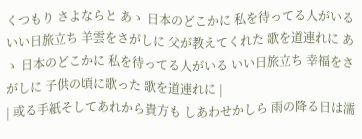くつもり さよならと あゝ 日本のどこかに 私を待ってる人がいる いい日旅立ち 羊雲をさがしに 父が教えてくれた 歌を道連れに あゝ 日本のどこかに 私を待ってる人がいる いい日旅立ち 幸福をさがしに 子供の頃に歌った 歌を道連れに |
| 或る手紙そしてあれから貴方も しあわせかしら 雨の降る日は濡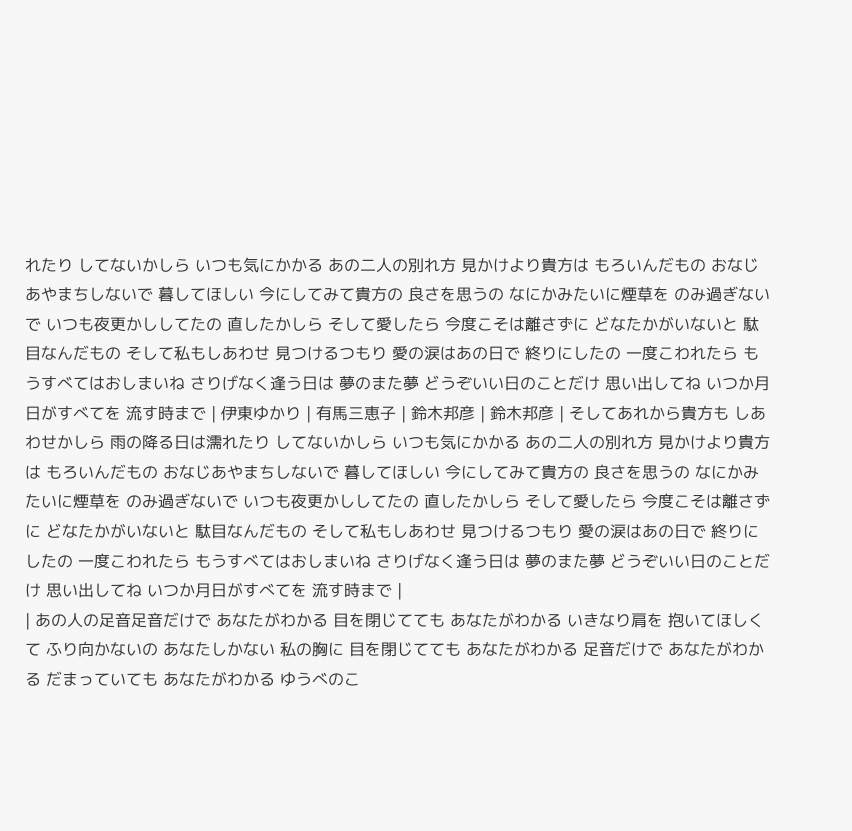れたり してないかしら いつも気にかかる あの二人の別れ方 見かけより貴方は もろいんだもの おなじあやまちしないで 暮してほしい 今にしてみて貴方の 良さを思うの なにかみたいに煙草を のみ過ぎないで いつも夜更かししてたの 直したかしら そして愛したら 今度こそは離さずに どなたかがいないと 駄目なんだもの そして私もしあわせ 見つけるつもり 愛の涙はあの日で 終りにしたの 一度こわれたら もうすべてはおしまいね さりげなく逢う日は 夢のまた夢 どうぞいい日のことだけ 思い出してね いつか月日がすべてを 流す時まで | 伊東ゆかり | 有馬三恵子 | 鈴木邦彦 | 鈴木邦彦 | そしてあれから貴方も しあわせかしら 雨の降る日は濡れたり してないかしら いつも気にかかる あの二人の別れ方 見かけより貴方は もろいんだもの おなじあやまちしないで 暮してほしい 今にしてみて貴方の 良さを思うの なにかみたいに煙草を のみ過ぎないで いつも夜更かししてたの 直したかしら そして愛したら 今度こそは離さずに どなたかがいないと 駄目なんだもの そして私もしあわせ 見つけるつもり 愛の涙はあの日で 終りにしたの 一度こわれたら もうすべてはおしまいね さりげなく逢う日は 夢のまた夢 どうぞいい日のことだけ 思い出してね いつか月日がすべてを 流す時まで |
| あの人の足音足音だけで あなたがわかる 目を閉じてても あなたがわかる いきなり肩を 抱いてほしくて ふり向かないの あなたしかない 私の胸に 目を閉じてても あなたがわかる 足音だけで あなたがわかる だまっていても あなたがわかる ゆうべのこ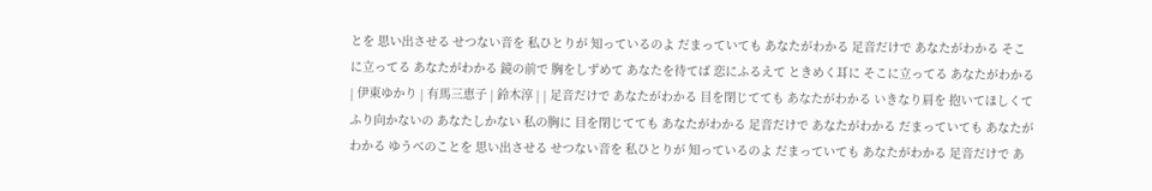とを 思い出させる せつない音を 私ひとりが 知っているのよ だまっていても あなたがわかる 足音だけで あなたがわかる そこに立ってる あなたがわかる 鏡の前で 胸をしずめて あなたを待てば 恋にふるえて ときめく耳に そこに立ってる あなたがわかる | 伊東ゆかり | 有馬三恵子 | 鈴木淳 | | 足音だけで あなたがわかる 目を閉じてても あなたがわかる いきなり肩を 抱いてほしくて ふり向かないの あなたしかない 私の胸に 目を閉じてても あなたがわかる 足音だけで あなたがわかる だまっていても あなたがわかる ゆうべのことを 思い出させる せつない音を 私ひとりが 知っているのよ だまっていても あなたがわかる 足音だけで あ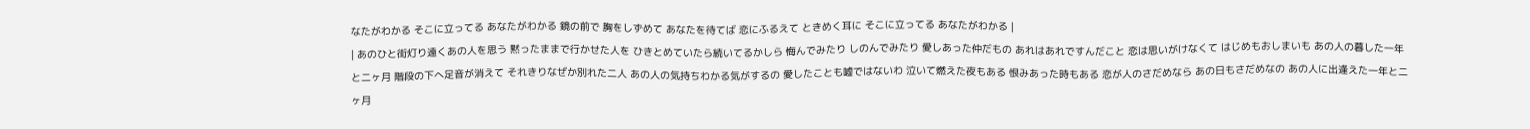なたがわかる そこに立ってる あなたがわかる 鏡の前で 胸をしずめて あなたを待てば 恋にふるえて ときめく耳に そこに立ってる あなたがわかる |
| あのひと街灯り遠くあの人を思う 黙ったままで行かせた人を ひきとめていたら続いてるかしら 悔んでみたり しのんでみたり 愛しあった仲だもの あれはあれですんだこと 恋は思いがけなくて はじめもおしまいも あの人の暮した一年と二ヶ月 階段の下へ足音が消えて それきりなぜか別れた二人 あの人の気持ちわかる気がするの 愛したことも嘘ではないわ 泣いて燃えた夜もある 恨みあった時もある 恋が人のさだめなら あの日もさだめなの あの人に出逢えた一年と二ヶ月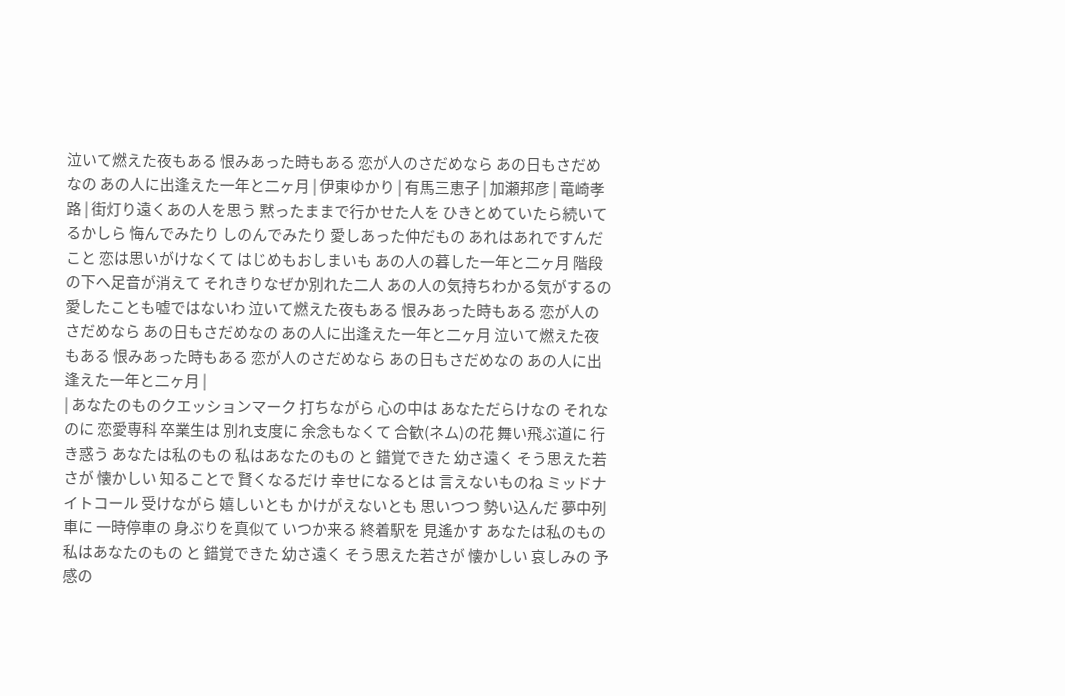泣いて燃えた夜もある 恨みあった時もある 恋が人のさだめなら あの日もさだめなの あの人に出逢えた一年と二ヶ月 | 伊東ゆかり | 有馬三恵子 | 加瀬邦彦 | 竜崎孝路 | 街灯り遠くあの人を思う 黙ったままで行かせた人を ひきとめていたら続いてるかしら 悔んでみたり しのんでみたり 愛しあった仲だもの あれはあれですんだこと 恋は思いがけなくて はじめもおしまいも あの人の暮した一年と二ヶ月 階段の下へ足音が消えて それきりなぜか別れた二人 あの人の気持ちわかる気がするの 愛したことも嘘ではないわ 泣いて燃えた夜もある 恨みあった時もある 恋が人のさだめなら あの日もさだめなの あの人に出逢えた一年と二ヶ月 泣いて燃えた夜もある 恨みあった時もある 恋が人のさだめなら あの日もさだめなの あの人に出逢えた一年と二ヶ月 |
| あなたのものクエッションマーク 打ちながら 心の中は あなただらけなの それなのに 恋愛専科 卒業生は 別れ支度に 余念もなくて 合歓(ネム)の花 舞い飛ぶ道に 行き惑う あなたは私のもの 私はあなたのもの と 錯覚できた 幼さ遠く そう思えた若さが 懐かしい 知ることで 賢くなるだけ 幸せになるとは 言えないものね ミッドナイトコール 受けながら 嬉しいとも かけがえないとも 思いつつ 勢い込んだ 夢中列車に 一時停車の 身ぶりを真似て いつか来る 終着駅を 見遙かす あなたは私のもの 私はあなたのもの と 錯覚できた 幼さ遠く そう思えた若さが 懐かしい 哀しみの 予感の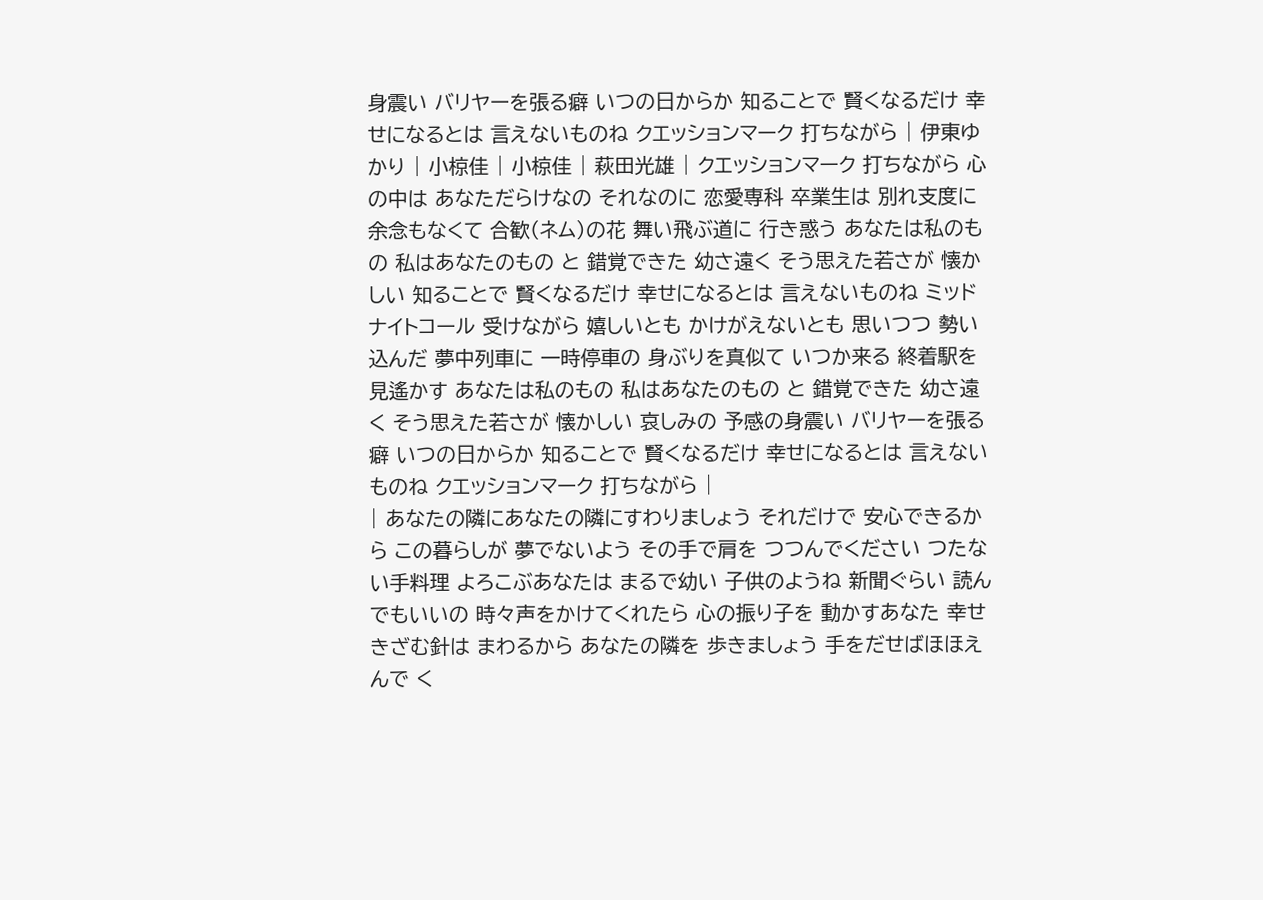身震い バリヤーを張る癖 いつの日からか 知ることで 賢くなるだけ 幸せになるとは 言えないものね クエッションマーク 打ちながら | 伊東ゆかり | 小椋佳 | 小椋佳 | 萩田光雄 | クエッションマーク 打ちながら 心の中は あなただらけなの それなのに 恋愛専科 卒業生は 別れ支度に 余念もなくて 合歓(ネム)の花 舞い飛ぶ道に 行き惑う あなたは私のもの 私はあなたのもの と 錯覚できた 幼さ遠く そう思えた若さが 懐かしい 知ることで 賢くなるだけ 幸せになるとは 言えないものね ミッドナイトコール 受けながら 嬉しいとも かけがえないとも 思いつつ 勢い込んだ 夢中列車に 一時停車の 身ぶりを真似て いつか来る 終着駅を 見遙かす あなたは私のもの 私はあなたのもの と 錯覚できた 幼さ遠く そう思えた若さが 懐かしい 哀しみの 予感の身震い バリヤーを張る癖 いつの日からか 知ることで 賢くなるだけ 幸せになるとは 言えないものね クエッションマーク 打ちながら |
| あなたの隣にあなたの隣にすわりましょう それだけで 安心できるから この暮らしが 夢でないよう その手で肩を つつんでください つたない手料理 よろこぶあなたは まるで幼い 子供のようね 新聞ぐらい 読んでもいいの 時々声をかけてくれたら 心の振り子を 動かすあなた 幸せきざむ針は まわるから あなたの隣を 歩きましょう 手をだせばほほえんで く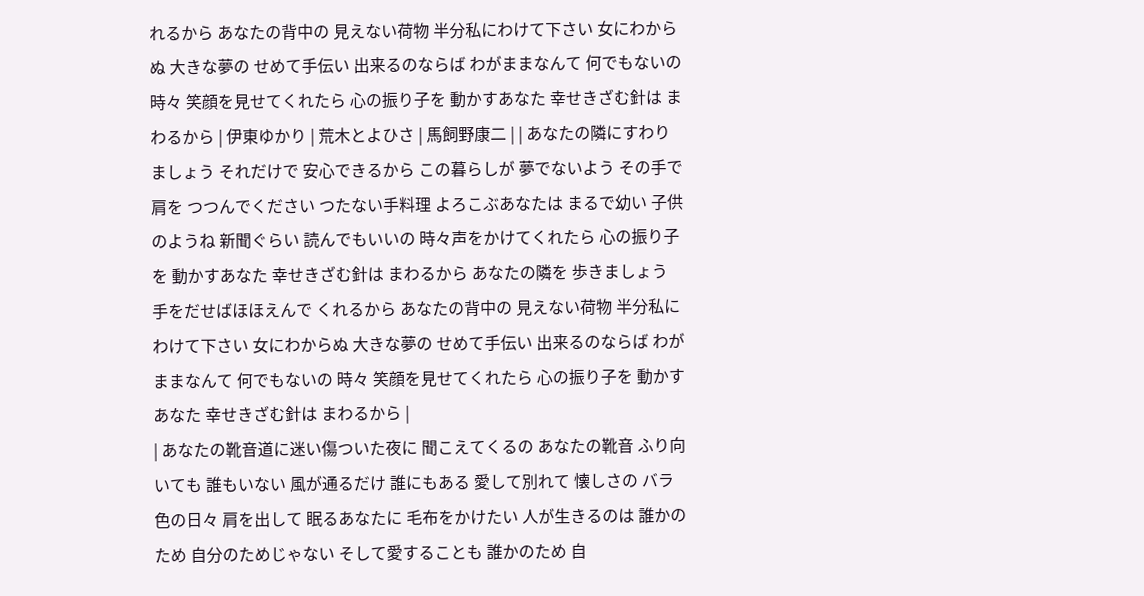れるから あなたの背中の 見えない荷物 半分私にわけて下さい 女にわからぬ 大きな夢の せめて手伝い 出来るのならば わがままなんて 何でもないの 時々 笑顔を見せてくれたら 心の振り子を 動かすあなた 幸せきざむ針は まわるから | 伊東ゆかり | 荒木とよひさ | 馬飼野康二 | | あなたの隣にすわりましょう それだけで 安心できるから この暮らしが 夢でないよう その手で肩を つつんでください つたない手料理 よろこぶあなたは まるで幼い 子供のようね 新聞ぐらい 読んでもいいの 時々声をかけてくれたら 心の振り子を 動かすあなた 幸せきざむ針は まわるから あなたの隣を 歩きましょう 手をだせばほほえんで くれるから あなたの背中の 見えない荷物 半分私にわけて下さい 女にわからぬ 大きな夢の せめて手伝い 出来るのならば わがままなんて 何でもないの 時々 笑顔を見せてくれたら 心の振り子を 動かすあなた 幸せきざむ針は まわるから |
| あなたの靴音道に迷い傷ついた夜に 聞こえてくるの あなたの靴音 ふり向いても 誰もいない 風が通るだけ 誰にもある 愛して別れて 懐しさの バラ色の日々 肩を出して 眠るあなたに 毛布をかけたい 人が生きるのは 誰かのため 自分のためじゃない そして愛することも 誰かのため 自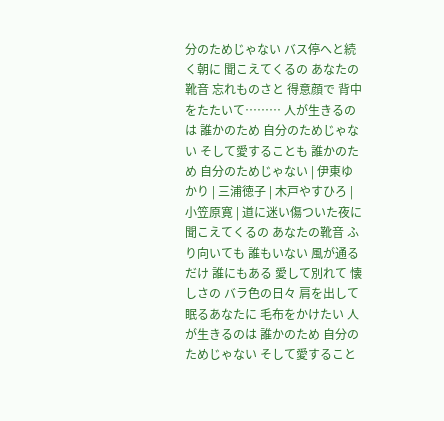分のためじゃない バス停へと続く朝に 聞こえてくるの あなたの靴音 忘れものさと 得意顔で 背中をたたいて……… 人が生きるのは 誰かのため 自分のためじゃない そして愛することも 誰かのため 自分のためじゃない | 伊東ゆかり | 三浦徳子 | 木戸やすひろ | 小笠原寛 | 道に迷い傷ついた夜に 聞こえてくるの あなたの靴音 ふり向いても 誰もいない 風が通るだけ 誰にもある 愛して別れて 懐しさの バラ色の日々 肩を出して 眠るあなたに 毛布をかけたい 人が生きるのは 誰かのため 自分のためじゃない そして愛すること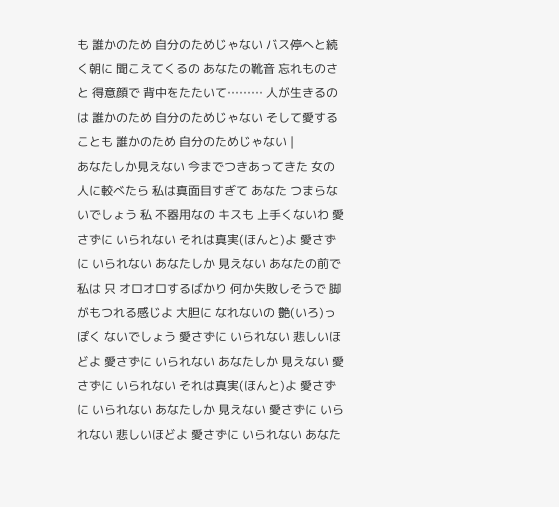も 誰かのため 自分のためじゃない バス停へと続く朝に 聞こえてくるの あなたの靴音 忘れものさと 得意顔で 背中をたたいて……… 人が生きるのは 誰かのため 自分のためじゃない そして愛することも 誰かのため 自分のためじゃない |
あなたしか見えない 今までつきあってきた 女の人に較べたら 私は真面目すぎて あなた つまらないでしょう 私 不器用なの キスも 上手くないわ 愛さずに いられない それは真実(ほんと)よ 愛さずに いられない あなたしか 見えない あなたの前で 私は 只 オロオロするばかり 何か失敗しそうで 脚がもつれる感じよ 大胆に なれないの 艶(いろ)っぽく ないでしょう 愛さずに いられない 悲しいほどよ 愛さずに いられない あなたしか 見えない 愛さずに いられない それは真実(ほんと)よ 愛さずに いられない あなたしか 見えない 愛さずに いられない 悲しいほどよ 愛さずに いられない あなた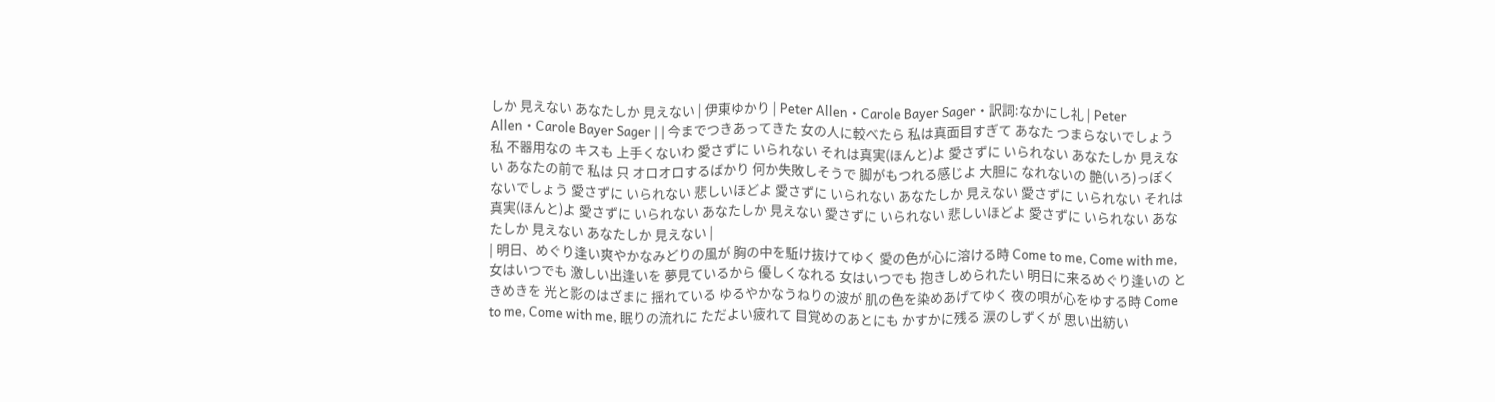しか 見えない あなたしか 見えない | 伊東ゆかり | Peter Allen・Carole Bayer Sager・訳詞:なかにし礼 | Peter Allen・Carole Bayer Sager | | 今までつきあってきた 女の人に較べたら 私は真面目すぎて あなた つまらないでしょう 私 不器用なの キスも 上手くないわ 愛さずに いられない それは真実(ほんと)よ 愛さずに いられない あなたしか 見えない あなたの前で 私は 只 オロオロするばかり 何か失敗しそうで 脚がもつれる感じよ 大胆に なれないの 艶(いろ)っぽく ないでしょう 愛さずに いられない 悲しいほどよ 愛さずに いられない あなたしか 見えない 愛さずに いられない それは真実(ほんと)よ 愛さずに いられない あなたしか 見えない 愛さずに いられない 悲しいほどよ 愛さずに いられない あなたしか 見えない あなたしか 見えない |
| 明日、めぐり逢い爽やかなみどりの風が 胸の中を駈け抜けてゆく 愛の色が心に溶ける時 Come to me, Come with me, 女はいつでも 激しい出逢いを 夢見ているから 優しくなれる 女はいつでも 抱きしめられたい 明日に来るめぐり逢いの ときめきを 光と影のはざまに 揺れている ゆるやかなうねりの波が 肌の色を染めあげてゆく 夜の唄が心をゆする時 Come to me, Come with me, 眠りの流れに ただよい疲れて 目覚めのあとにも かすかに残る 涙のしずくが 思い出紡い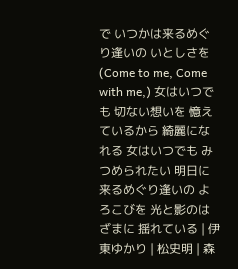で いつかは来るめぐり逢いの いとしさを (Come to me, Come with me,) 女はいつでも 切ない想いを 憶えているから 綺麗になれる 女はいつでも みつめられたい 明日に来るめぐり逢いの よろこびを 光と影のはざまに 揺れている | 伊東ゆかり | 松史明 | 森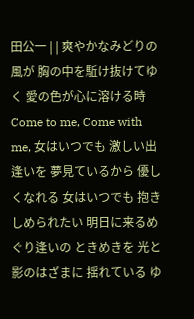田公一 | | 爽やかなみどりの風が 胸の中を駈け抜けてゆく 愛の色が心に溶ける時 Come to me, Come with me, 女はいつでも 激しい出逢いを 夢見ているから 優しくなれる 女はいつでも 抱きしめられたい 明日に来るめぐり逢いの ときめきを 光と影のはざまに 揺れている ゆ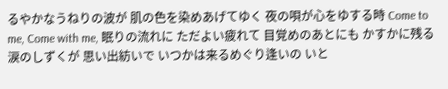るやかなうねりの波が 肌の色を染めあげてゆく 夜の唄が心をゆする時 Come to me, Come with me, 眠りの流れに ただよい疲れて 目覚めのあとにも かすかに残る 涙のしずくが 思い出紡いで いつかは来るめぐり逢いの いと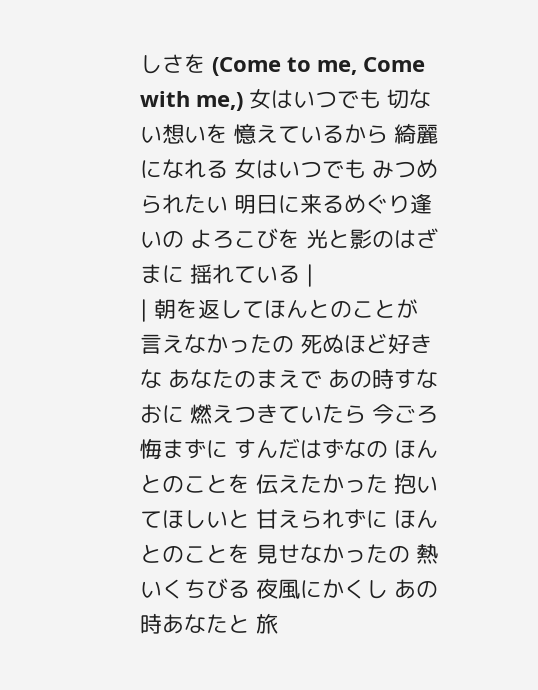しさを (Come to me, Come with me,) 女はいつでも 切ない想いを 憶えているから 綺麗になれる 女はいつでも みつめられたい 明日に来るめぐり逢いの よろこびを 光と影のはざまに 揺れている |
| 朝を返してほんとのことが 言えなかったの 死ぬほど好きな あなたのまえで あの時すなおに 燃えつきていたら 今ごろ悔まずに すんだはずなの ほんとのことを 伝えたかった 抱いてほしいと 甘えられずに ほんとのことを 見せなかったの 熱いくちびる 夜風にかくし あの時あなたと 旅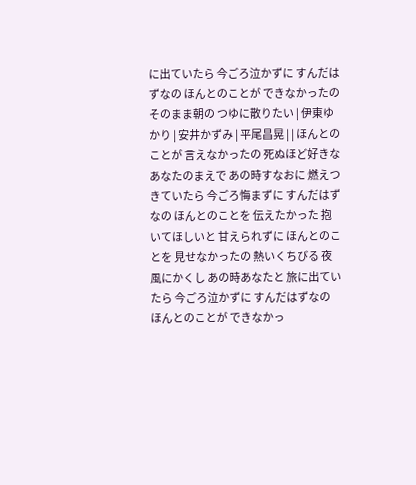に出ていたら 今ごろ泣かずに すんだはずなの ほんとのことが できなかったの そのまま朝の つゆに散りたい | 伊東ゆかり | 安井かずみ | 平尾昌晃 | | ほんとのことが 言えなかったの 死ぬほど好きな あなたのまえで あの時すなおに 燃えつきていたら 今ごろ悔まずに すんだはずなの ほんとのことを 伝えたかった 抱いてほしいと 甘えられずに ほんとのことを 見せなかったの 熱いくちびる 夜風にかくし あの時あなたと 旅に出ていたら 今ごろ泣かずに すんだはずなの ほんとのことが できなかっ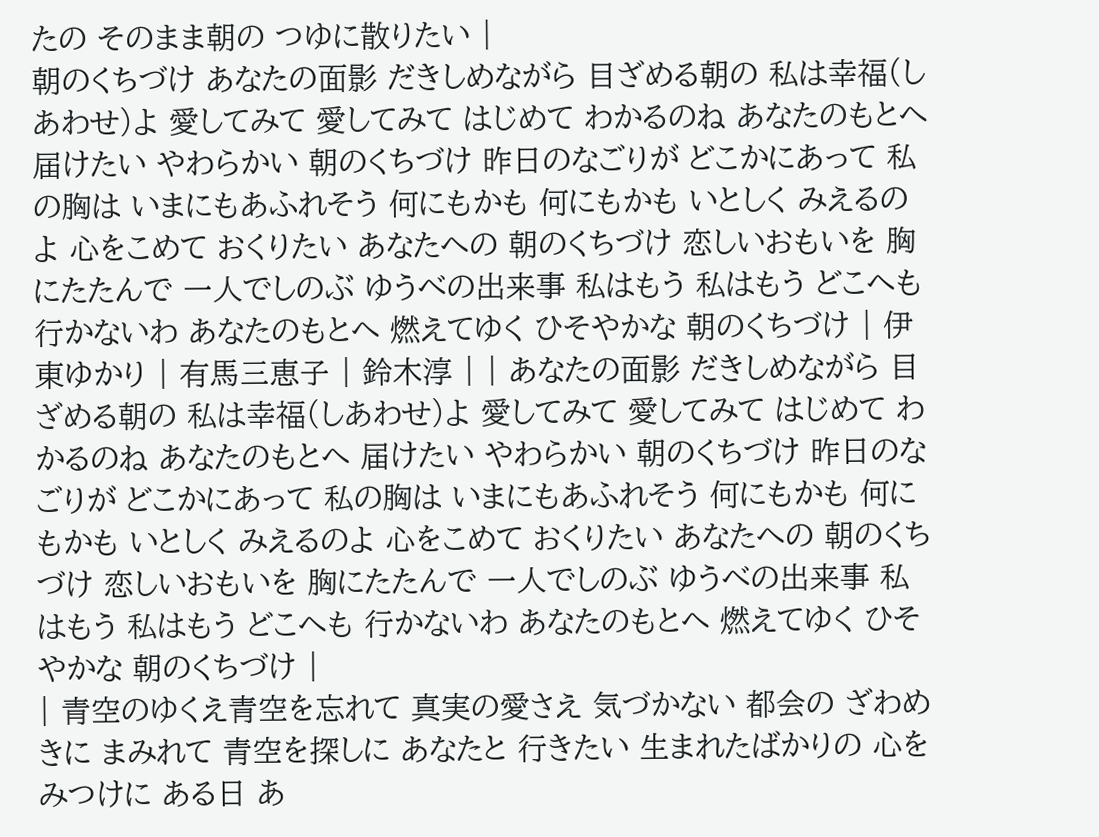たの そのまま朝の つゆに散りたい |
朝のくちづけ あなたの面影 だきしめながら 目ざめる朝の 私は幸福(しあわせ)よ 愛してみて 愛してみて はじめて わかるのね あなたのもとへ 届けたい やわらかい 朝のくちづけ 昨日のなごりが どこかにあって 私の胸は いまにもあふれそう 何にもかも 何にもかも いとしく みえるのよ 心をこめて おくりたい あなたへの 朝のくちづけ 恋しいおもいを 胸にたたんで 一人でしのぶ ゆうべの出来事 私はもう 私はもう どこへも 行かないわ あなたのもとへ 燃えてゆく ひそやかな 朝のくちづけ | 伊東ゆかり | 有馬三恵子 | 鈴木淳 | | あなたの面影 だきしめながら 目ざめる朝の 私は幸福(しあわせ)よ 愛してみて 愛してみて はじめて わかるのね あなたのもとへ 届けたい やわらかい 朝のくちづけ 昨日のなごりが どこかにあって 私の胸は いまにもあふれそう 何にもかも 何にもかも いとしく みえるのよ 心をこめて おくりたい あなたへの 朝のくちづけ 恋しいおもいを 胸にたたんで 一人でしのぶ ゆうべの出来事 私はもう 私はもう どこへも 行かないわ あなたのもとへ 燃えてゆく ひそやかな 朝のくちづけ |
| 青空のゆくえ青空を忘れて 真実の愛さえ 気づかない 都会の ざわめきに まみれて 青空を探しに あなたと 行きたい 生まれたばかりの 心をみつけに ある日 あ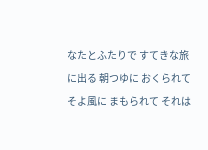なたとふたりで すてきな旅に出る 朝つゆに おくられて そよ風に まもられて それは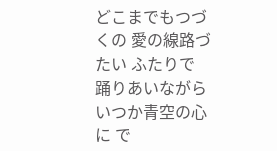どこまでもつづくの 愛の線路づたい ふたりで 踊りあいながら いつか青空の心に で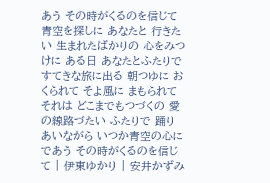あう その時がくるのを信じて 青空を探しに あなたと 行きたい 生まれたばかりの 心をみつけに ある日 あなたとふたりで すてきな旅に出る 朝つゆに おくられて そよ風に まもられて それは どこまでもつづくの 愛の線路づたい ふたりで 踊りあいながら いつか青空の心に であう その時がくるのを信じて | 伊東ゆかり | 安井かずみ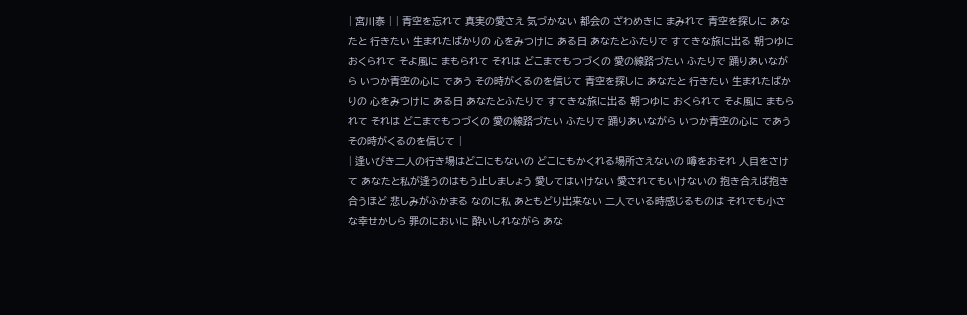| 宮川泰 | | 青空を忘れて 真実の愛さえ 気づかない 都会の ざわめきに まみれて 青空を探しに あなたと 行きたい 生まれたばかりの 心をみつけに ある日 あなたとふたりで すてきな旅に出る 朝つゆに おくられて そよ風に まもられて それは どこまでもつづくの 愛の線路づたい ふたりで 踊りあいながら いつか青空の心に であう その時がくるのを信じて 青空を探しに あなたと 行きたい 生まれたばかりの 心をみつけに ある日 あなたとふたりで すてきな旅に出る 朝つゆに おくられて そよ風に まもられて それは どこまでもつづくの 愛の線路づたい ふたりで 踊りあいながら いつか青空の心に であう その時がくるのを信じて |
| 逢いびき二人の行き場はどこにもないの どこにもかくれる場所さえないの 噂をおそれ 人目をさけて あなたと私が逢うのはもう止しましょう 愛してはいけない 愛されてもいけないの 抱き合えば抱き合うほど 悲しみがふかまる なのに私 あともどり出来ない 二人でいる時感じるものは それでも小さな幸せかしら 罪のにおいに 酔いしれながら あな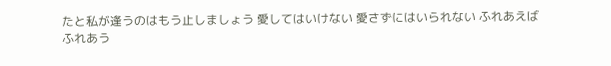たと私が逢うのはもう止しましょう 愛してはいけない 愛さずにはいられない ふれあえばふれあう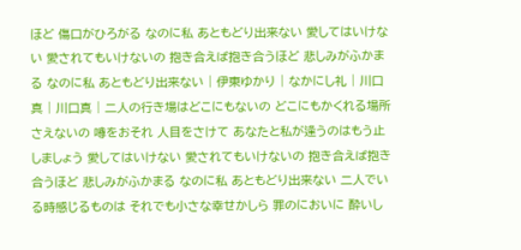ほど 傷口がひろがる なのに私 あともどり出来ない 愛してはいけない 愛されてもいけないの 抱き合えば抱き合うほど 悲しみがふかまる なのに私 あともどり出来ない | 伊東ゆかり | なかにし礼 | 川口真 | 川口真 | 二人の行き場はどこにもないの どこにもかくれる場所さえないの 噂をおそれ 人目をさけて あなたと私が逢うのはもう止しましょう 愛してはいけない 愛されてもいけないの 抱き合えば抱き合うほど 悲しみがふかまる なのに私 あともどり出来ない 二人でいる時感じるものは それでも小さな幸せかしら 罪のにおいに 酔いし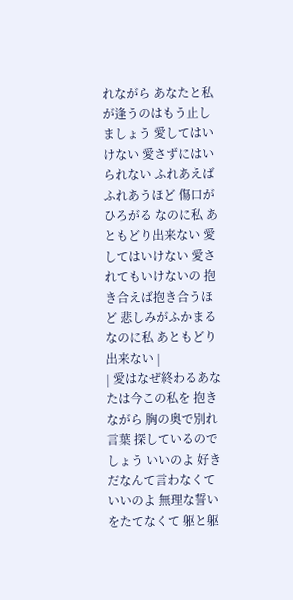れながら あなたと私が逢うのはもう止しましょう 愛してはいけない 愛さずにはいられない ふれあえばふれあうほど 傷口がひろがる なのに私 あともどり出来ない 愛してはいけない 愛されてもいけないの 抱き合えば抱き合うほど 悲しみがふかまる なのに私 あともどり出来ない |
| 愛はなぜ終わるあなたは今この私を 抱きながら 胸の奥で別れ言葉 探しているのでしょう いいのよ 好きだなんて言わなくて いいのよ 無理な誓いをたてなくて 躯と躯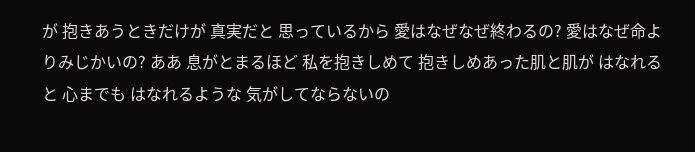が 抱きあうときだけが 真実だと 思っているから 愛はなぜなぜ終わるの? 愛はなぜ命よりみじかいの? ああ 息がとまるほど 私を抱きしめて 抱きしめあった肌と肌が はなれると 心までも はなれるような 気がしてならないの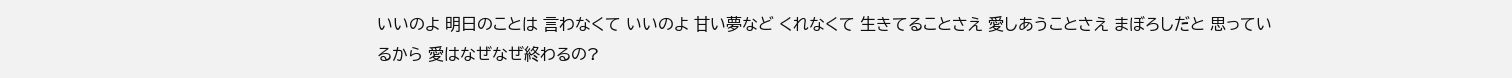いいのよ 明日のことは 言わなくて いいのよ 甘い夢など くれなくて 生きてることさえ 愛しあうことさえ まぼろしだと 思っているから 愛はなぜなぜ終わるの?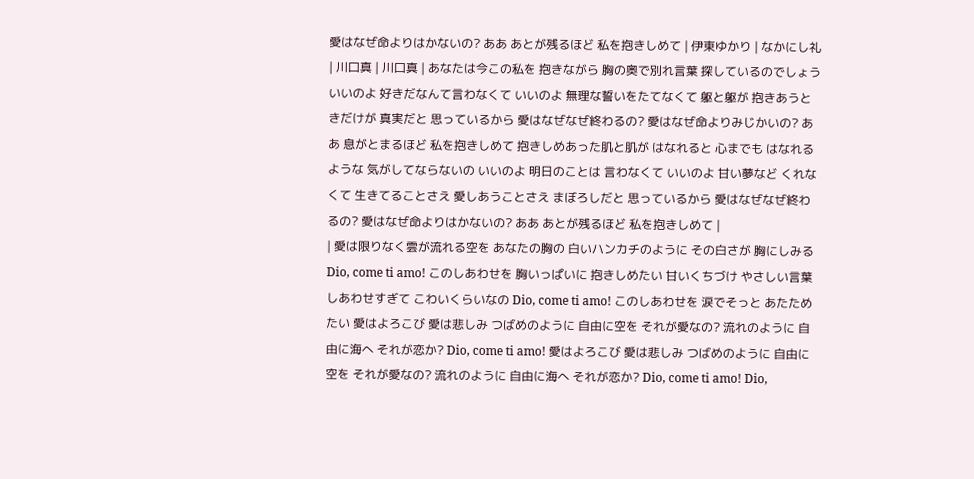愛はなぜ命よりはかないの? ああ あとが残るほど 私を抱きしめて | 伊東ゆかり | なかにし礼 | 川口真 | 川口真 | あなたは今この私を 抱きながら 胸の奥で別れ言葉 探しているのでしょう いいのよ 好きだなんて言わなくて いいのよ 無理な誓いをたてなくて 躯と躯が 抱きあうときだけが 真実だと 思っているから 愛はなぜなぜ終わるの? 愛はなぜ命よりみじかいの? ああ 息がとまるほど 私を抱きしめて 抱きしめあった肌と肌が はなれると 心までも はなれるような 気がしてならないの いいのよ 明日のことは 言わなくて いいのよ 甘い夢など くれなくて 生きてることさえ 愛しあうことさえ まぼろしだと 思っているから 愛はなぜなぜ終わるの? 愛はなぜ命よりはかないの? ああ あとが残るほど 私を抱きしめて |
| 愛は限りなく雲が流れる空を あなたの胸の 白いハンカチのように その白さが 胸にしみる Dio, come ti amo! このしあわせを 胸いっぱいに 抱きしめたい 甘いくちづけ やさしい言葉 しあわせすぎて こわいくらいなの Dio, come ti amo! このしあわせを 涙でそっと あたためたい 愛はよろこび 愛は悲しみ つばめのように 自由に空を それが愛なの? 流れのように 自由に海へ それが恋か? Dio, come ti amo! 愛はよろこび 愛は悲しみ つばめのように 自由に空を それが愛なの? 流れのように 自由に海へ それが恋か? Dio, come ti amo! Dio,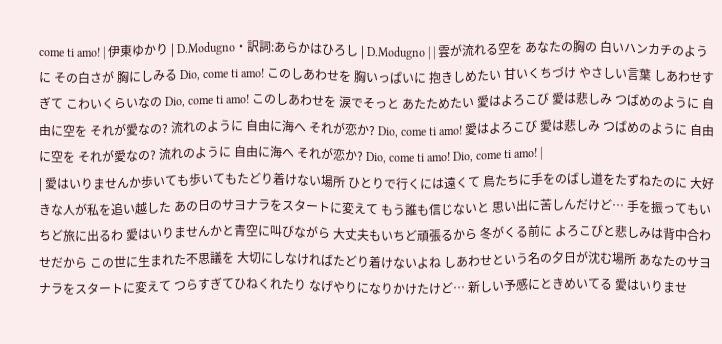come ti amo! | 伊東ゆかり | D.Modugno・訳詞:あらかはひろし | D.Modugno | | 雲が流れる空を あなたの胸の 白いハンカチのように その白さが 胸にしみる Dio, come ti amo! このしあわせを 胸いっぱいに 抱きしめたい 甘いくちづけ やさしい言葉 しあわせすぎて こわいくらいなの Dio, come ti amo! このしあわせを 涙でそっと あたためたい 愛はよろこび 愛は悲しみ つばめのように 自由に空を それが愛なの? 流れのように 自由に海へ それが恋か? Dio, come ti amo! 愛はよろこび 愛は悲しみ つばめのように 自由に空を それが愛なの? 流れのように 自由に海へ それが恋か? Dio, come ti amo! Dio, come ti amo! |
| 愛はいりませんか歩いても歩いてもたどり着けない場所 ひとりで行くには遠くて 鳥たちに手をのばし道をたずねたのに 大好きな人が私を追い越した あの日のサヨナラをスタートに変えて もう誰も信じないと 思い出に苦しんだけど… 手を振ってもいちど旅に出るわ 愛はいりませんかと青空に叫びながら 大丈夫もいちど頑張るから 冬がくる前に よろこびと悲しみは背中合わせだから この世に生まれた不思議を 大切にしなければたどり着けないよね しあわせという名の夕日が沈む場所 あなたのサヨナラをスタートに変えて つらすぎてひねくれたり なげやりになりかけたけど… 新しい予感にときめいてる 愛はいりませ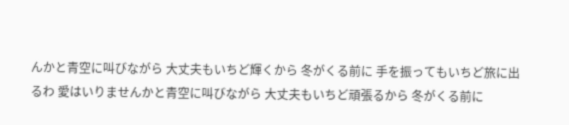んかと青空に叫びながら 大丈夫もいちど輝くから 冬がくる前に 手を振ってもいちど旅に出るわ 愛はいりませんかと青空に叫びながら 大丈夫もいちど頑張るから 冬がくる前に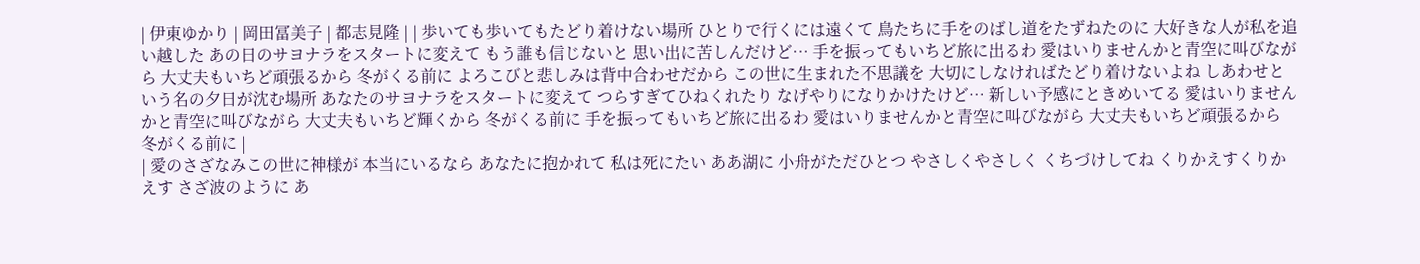| 伊東ゆかり | 岡田冨美子 | 都志見隆 | | 歩いても歩いてもたどり着けない場所 ひとりで行くには遠くて 鳥たちに手をのばし道をたずねたのに 大好きな人が私を追い越した あの日のサヨナラをスタートに変えて もう誰も信じないと 思い出に苦しんだけど… 手を振ってもいちど旅に出るわ 愛はいりませんかと青空に叫びながら 大丈夫もいちど頑張るから 冬がくる前に よろこびと悲しみは背中合わせだから この世に生まれた不思議を 大切にしなければたどり着けないよね しあわせという名の夕日が沈む場所 あなたのサヨナラをスタートに変えて つらすぎてひねくれたり なげやりになりかけたけど… 新しい予感にときめいてる 愛はいりませんかと青空に叫びながら 大丈夫もいちど輝くから 冬がくる前に 手を振ってもいちど旅に出るわ 愛はいりませんかと青空に叫びながら 大丈夫もいちど頑張るから 冬がくる前に |
| 愛のさざなみこの世に神様が 本当にいるなら あなたに抱かれて 私は死にたい ああ湖に 小舟がただひとつ やさしくやさしく くちづけしてね くりかえすくりかえす さざ波のように あ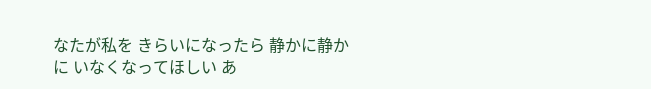なたが私を きらいになったら 静かに静かに いなくなってほしい あ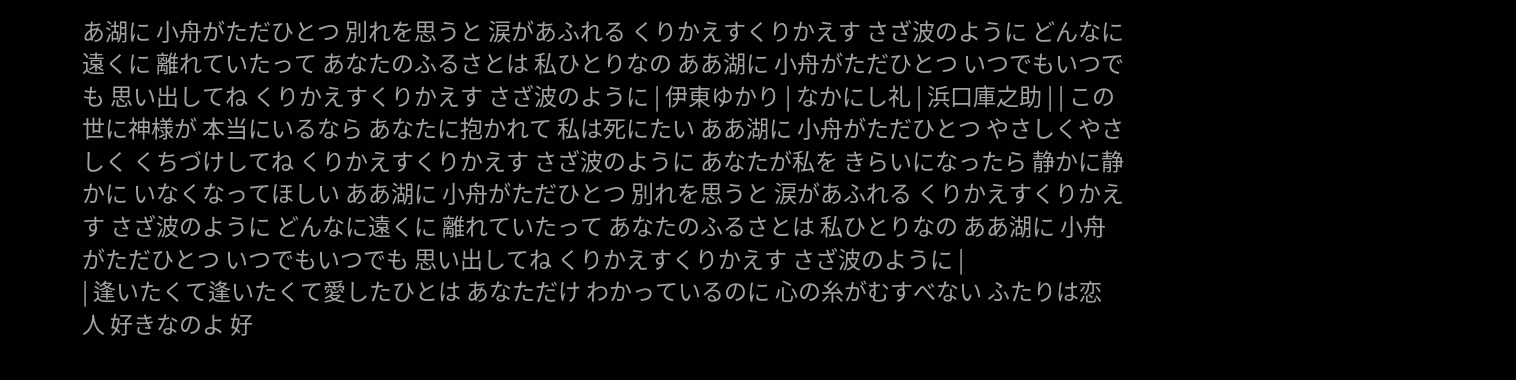あ湖に 小舟がただひとつ 別れを思うと 涙があふれる くりかえすくりかえす さざ波のように どんなに遠くに 離れていたって あなたのふるさとは 私ひとりなの ああ湖に 小舟がただひとつ いつでもいつでも 思い出してね くりかえすくりかえす さざ波のように | 伊東ゆかり | なかにし礼 | 浜口庫之助 | | この世に神様が 本当にいるなら あなたに抱かれて 私は死にたい ああ湖に 小舟がただひとつ やさしくやさしく くちづけしてね くりかえすくりかえす さざ波のように あなたが私を きらいになったら 静かに静かに いなくなってほしい ああ湖に 小舟がただひとつ 別れを思うと 涙があふれる くりかえすくりかえす さざ波のように どんなに遠くに 離れていたって あなたのふるさとは 私ひとりなの ああ湖に 小舟がただひとつ いつでもいつでも 思い出してね くりかえすくりかえす さざ波のように |
| 逢いたくて逢いたくて愛したひとは あなただけ わかっているのに 心の糸がむすべない ふたりは恋人 好きなのよ 好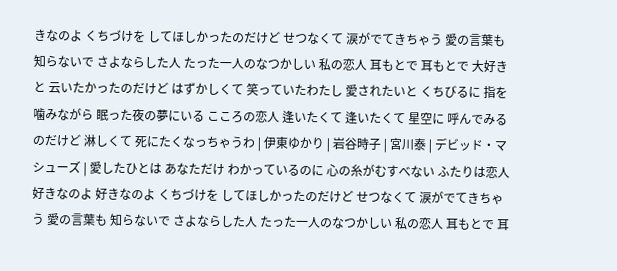きなのよ くちづけを してほしかったのだけど せつなくて 涙がでてきちゃう 愛の言葉も 知らないで さよならした人 たった一人のなつかしい 私の恋人 耳もとで 耳もとで 大好きと 云いたかったのだけど はずかしくて 笑っていたわたし 愛されたいと くちびるに 指を噛みながら 眠った夜の夢にいる こころの恋人 逢いたくて 逢いたくて 星空に 呼んでみるのだけど 淋しくて 死にたくなっちゃうわ | 伊東ゆかり | 岩谷時子 | 宮川泰 | デビッド・マシューズ | 愛したひとは あなただけ わかっているのに 心の糸がむすべない ふたりは恋人 好きなのよ 好きなのよ くちづけを してほしかったのだけど せつなくて 涙がでてきちゃう 愛の言葉も 知らないで さよならした人 たった一人のなつかしい 私の恋人 耳もとで 耳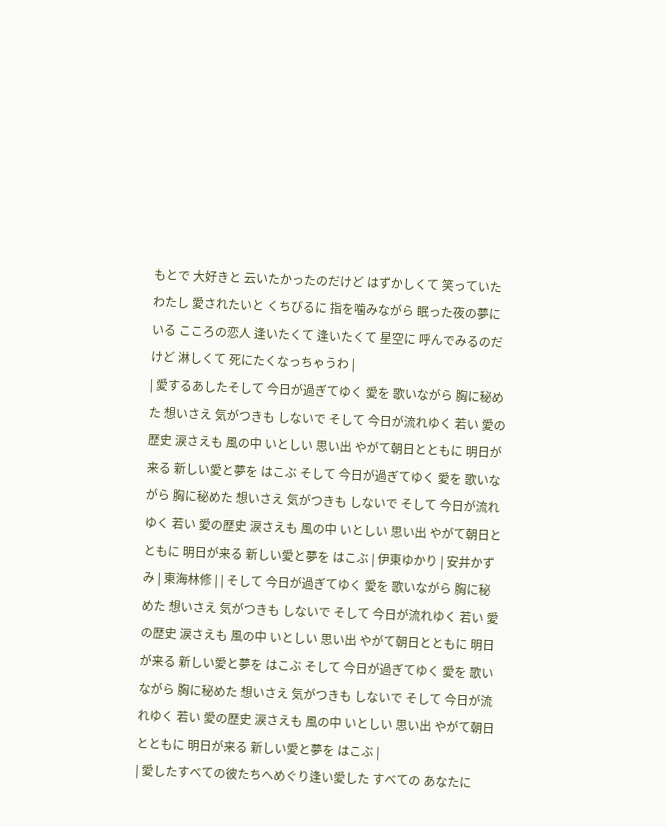もとで 大好きと 云いたかったのだけど はずかしくて 笑っていたわたし 愛されたいと くちびるに 指を噛みながら 眠った夜の夢にいる こころの恋人 逢いたくて 逢いたくて 星空に 呼んでみるのだけど 淋しくて 死にたくなっちゃうわ |
| 愛するあしたそして 今日が過ぎてゆく 愛を 歌いながら 胸に秘めた 想いさえ 気がつきも しないで そして 今日が流れゆく 若い 愛の歴史 涙さえも 風の中 いとしい 思い出 やがて朝日とともに 明日が来る 新しい愛と夢を はこぶ そして 今日が過ぎてゆく 愛を 歌いながら 胸に秘めた 想いさえ 気がつきも しないで そして 今日が流れゆく 若い 愛の歴史 涙さえも 風の中 いとしい 思い出 やがて朝日とともに 明日が来る 新しい愛と夢を はこぶ | 伊東ゆかり | 安井かずみ | 東海林修 | | そして 今日が過ぎてゆく 愛を 歌いながら 胸に秘めた 想いさえ 気がつきも しないで そして 今日が流れゆく 若い 愛の歴史 涙さえも 風の中 いとしい 思い出 やがて朝日とともに 明日が来る 新しい愛と夢を はこぶ そして 今日が過ぎてゆく 愛を 歌いながら 胸に秘めた 想いさえ 気がつきも しないで そして 今日が流れゆく 若い 愛の歴史 涙さえも 風の中 いとしい 思い出 やがて朝日とともに 明日が来る 新しい愛と夢を はこぶ |
| 愛したすべての彼たちへめぐり逢い愛した すべての あなたに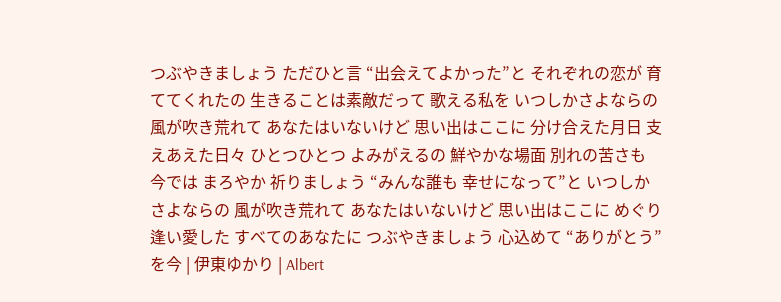つぶやきましょう ただひと言 “出会えてよかった”と それぞれの恋が 育ててくれたの 生きることは素敵だって 歌える私を いつしかさよならの 風が吹き荒れて あなたはいないけど 思い出はここに 分け合えた月日 支えあえた日々 ひとつひとつ よみがえるの 鮮やかな場面 別れの苦さも 今では まろやか 祈りましょう “みんな誰も 幸せになって”と いつしかさよならの 風が吹き荒れて あなたはいないけど 思い出はここに めぐり逢い愛した すべてのあなたに つぶやきましょう 心込めて “ありがとう”を今 | 伊東ゆかり | Albert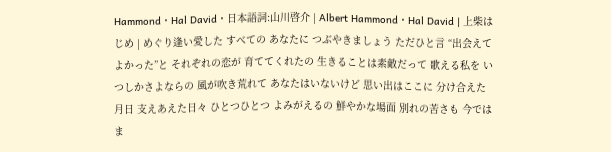Hammond・Hal David・日本語詞:山川啓介 | Albert Hammond・Hal David | 上柴はじめ | めぐり逢い愛した すべての あなたに つぶやきましょう ただひと言 “出会えてよかった”と それぞれの恋が 育ててくれたの 生きることは素敵だって 歌える私を いつしかさよならの 風が吹き荒れて あなたはいないけど 思い出はここに 分け合えた月日 支えあえた日々 ひとつひとつ よみがえるの 鮮やかな場面 別れの苦さも 今では ま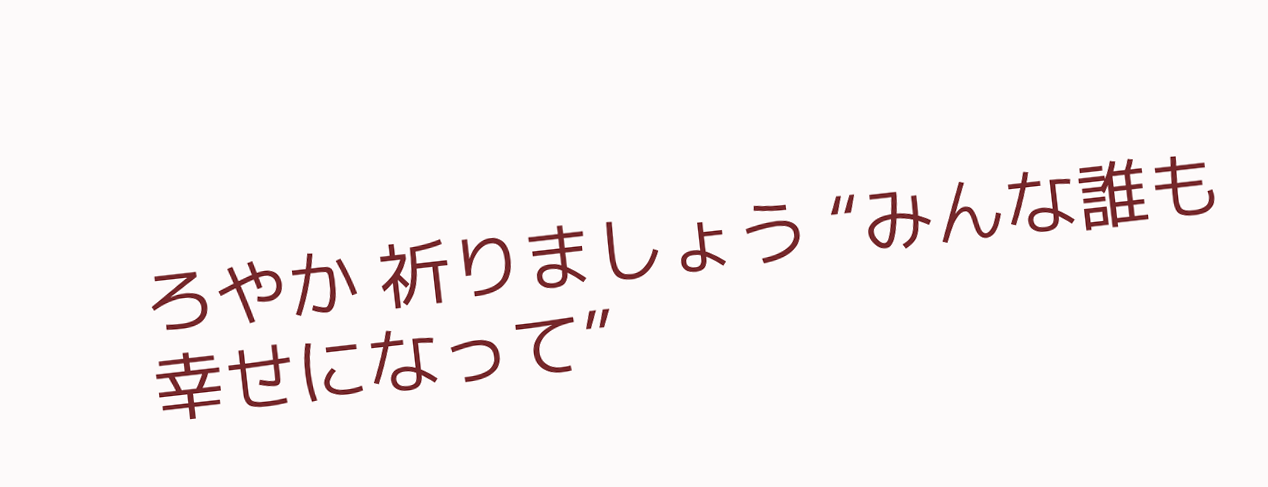ろやか 祈りましょう “みんな誰も 幸せになって”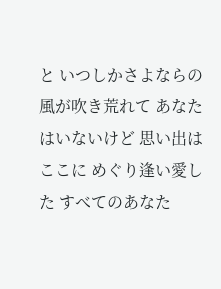と いつしかさよならの 風が吹き荒れて あなたはいないけど 思い出はここに めぐり逢い愛した すべてのあなた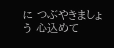に つぶやきましょう 心込めて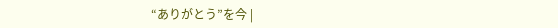“ありがとう”を今 |